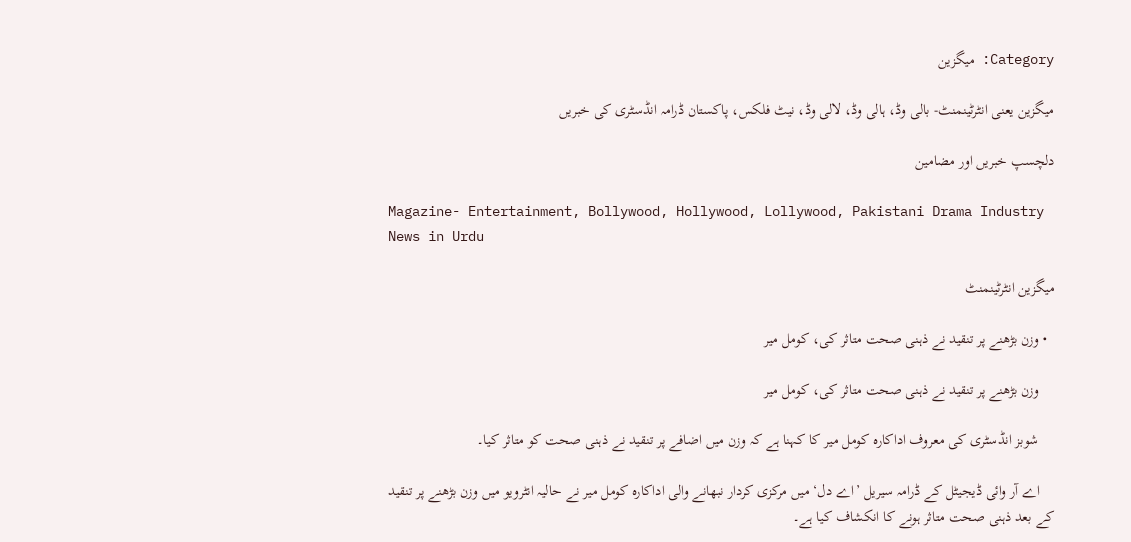Category: میگزین

میگزین یعنی انٹرٹینمنٹ- بالی وڈ، ہالی وڈ، لالی وڈ، نیٹ فلکس، پاکستان ڈرامہ انڈسٹری کی خبریں

دلچسپ خبریں اور مضامین

Magazine- Entertainment, Bollywood, Hollywood, Lollywood, Pakistani Drama Industry News in Urdu

میگزین انٹرٹینمنٹ

  • وزن بڑھنے پر تنقید نے ذہنی صحت متاثر کی، کومل میر

    وزن بڑھنے پر تنقید نے ذہنی صحت متاثر کی، کومل میر

    شوبز انڈسٹری کی معروف اداکارہ کومل میر کا کہنا ہے کہ وزن میں اضافے پر تنقید نے ذہنی صحت کو متاثر کیا۔

    اے آر وائی ڈیجیٹل کے ڈرامہ سیریل ’اے دل‘ میں مرکزی کردار نبھانے والی اداکارہ کومل میر نے حالیہ انٹرویو میں وزن بڑھنے پر تنقید کے بعد ذہنی صحت متاثر ہونے کا انکشاف کیا ہے۔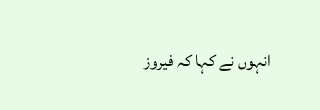انہوں نے کہا کہ فیروز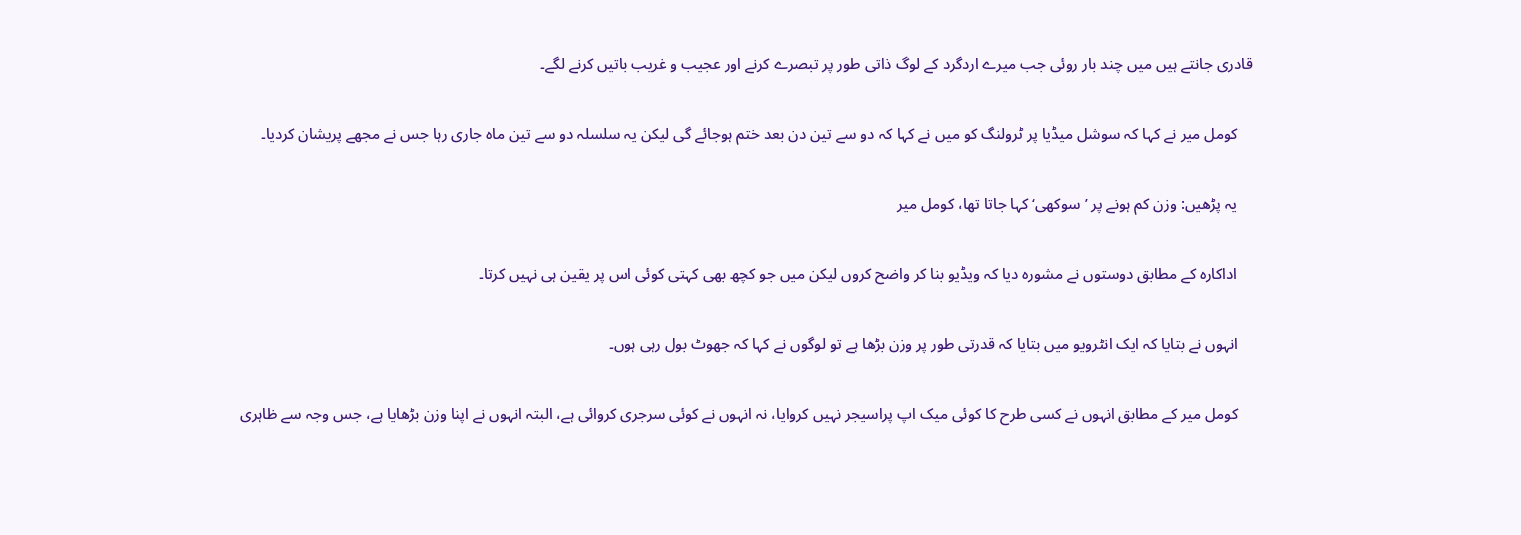قادری جانتے ہیں میں چند بار روئی جب میرے اردگرد کے لوگ ذاتی طور پر تبصرے کرنے اور عجیب و غریب باتیں کرنے لگے۔

    کومل میر نے کہا کہ سوشل میڈیا پر ٹرولنگ کو میں نے کہا کہ دو سے تین دن بعد ختم ہوجائے گی لیکن یہ سلسلہ دو سے تین ماہ جاری رہا جس نے مجھے پریشان کردیا۔

    یہ پڑھیں: وزن کم ہونے پر ’سوکھی‘ کہا جاتا تھا، کومل میر

    اداکارہ کے مطابق دوستوں نے مشورہ دیا کہ ویڈیو بنا کر واضح کروں لیکن میں جو کچھ بھی کہتی کوئی اس پر یقین ہی نہیں کرتا۔

    انہوں نے بتایا کہ ایک انٹرویو میں بتایا کہ قدرتی طور پر وزن بڑھا ہے تو لوگوں نے کہا کہ جھوٹ بول رہی ہوں۔

    کومل میر کے مطابق انہوں نے کسی طرح کا کوئی میک اپ پراسیجر نہیں کروایا، نہ انہوں نے کوئی سرجری کروائی ہے، البتہ انہوں نے اپنا وزن بڑھایا ہے، جس وجہ سے ظاہری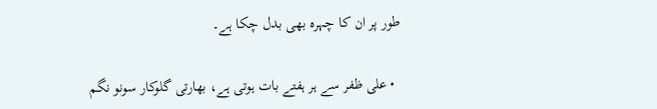طور پر ان کا چہرہ بھی بدل چکا ہے۔

  • علی ظفر سے ہر ہفتے بات ہوتی ہے، بھارتی گلوکار سونو نگم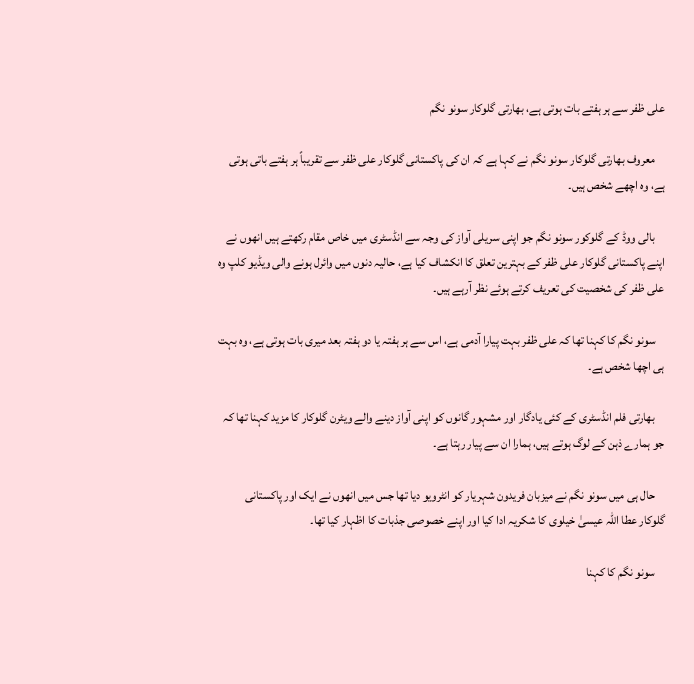علی ظفر سے ہر ہفتے بات ہوتی ہے، بھارتی گلوکار سونو نگم

    معروف بھارتی گلوکار سونو نگم نے کہا ہے کہ ان کی پاکستانی گلوکار علی ظفر سے تقریباً ہر ہفتے باتی ہوتی ہے، وہ اچھے شخص ہیں۔

    بالی ووڈ کے گلوکور سونو نگم جو اپنی سریلی آواز کی وجہ سے انڈسٹری میں خاص مقام رکھتے ہیں انھوں نے اپنے پاکستانی گلوکار علی ظفر کے بہترین تعلق کا انکشاف کیا ہے، حالیہ دنوں میں وائرل ہونے والی ویڈیو کلپ وہ علی ظفر کی شخصیت کی تعریف کرتے ہوئے نظر آرہے ہیں۔

    سونو نگم کا کہنا تھا کہ علی ظفر بہت پیارا آدمی ہے، اس سے ہر ہفتہ یا دو ہفتہ بعد میری بات ہوتی ہے، وہ بہت ہی اچھا شخص ہے۔

    بھارتی فلم انڈسٹری کے کئی یادگار اور مشہور گانوں کو اپنی آواز دینے والے ویٹرن گلوکار کا مزید کہنا تھا کہ جو ہمارے ذہن کے لوگ ہوتے ہیں، ہمارا ان سے پیار رہتا ہے۔

    حال ہی میں سونو نگم نے میزبان فریدون شہریار کو انٹرویو دیا تھا جس میں انھوں نے ایک اور پاکستانی گلوکار عطا اللہ عیسیٰ خیلوی کا شکریہ ادا کیا اور اپنے خصوصی جذبات کا اظہار کیا تھا۔

    سونو نگم کا کہنا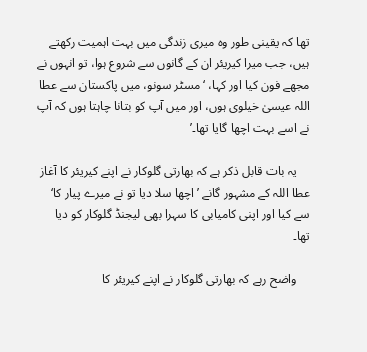تھا کہ یقینی طور وہ میری زندگی میں بہت اہمیت رکھتے ہیں، جب میرا کیریئر ان کے گانوں سے شروع ہوا، تو انہوں نے مجھے فون کیا اور کہا، ‘مسٹر سونو، میں پاکستان سے عطا اللہ عیسیٰ خیلوی ہوں، اور میں آپ کو بتانا چاہتا ہوں کہ آپ نے اسے بہت اچھا گایا تھا۔’

    یہ بات قابل ذکر ہے کہ بھارتی گلوکار نے اپنے کیریئر کا آغاز عطا اللہ کے مشہور گانے ’اچھا سلا دیا تو نے میرے پیار کا‘ سے کیا اور اپنی کامیابی کا سہرا بھی لیجنڈ گلوکار کو دیا تھا۔

    واضح رہے کہ بھارتی گلوکار نے اپنے کیریئر کا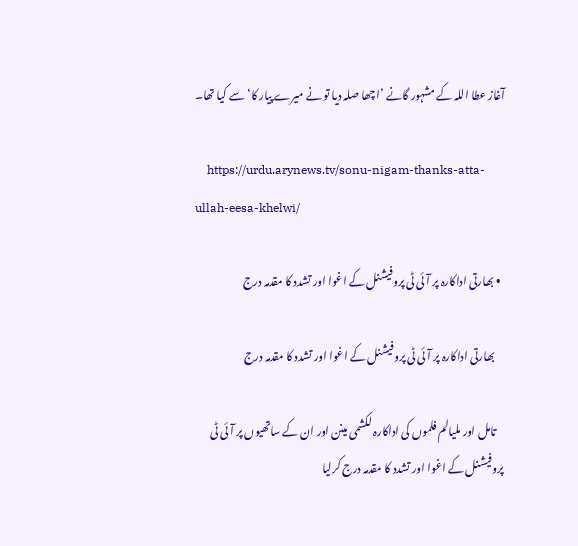آغاز عطا اللہ کے مشہور گانے ’اچھا صلہ دیا تو نے میرے پیار کا‘ سے کیا تھا۔

    https://urdu.arynews.tv/sonu-nigam-thanks-atta-ullah-eesa-khelwi/

  • بھارتی اداکارہ پر آئی ٹی پروفیشنل کے اغوا اور تشدد کا مقدمہ درج

    بھارتی اداکارہ پر آئی ٹی پروفیشنل کے اغوا اور تشدد کا مقدمہ درج

    تامل اور ملیالم فلموں کی اداکارہ لکشمی مینن اور ان کے ساتھیوں پر آئی ٹی پروفیشنل کے اغوا اور تشدد کا مقدمہ درج کرلیا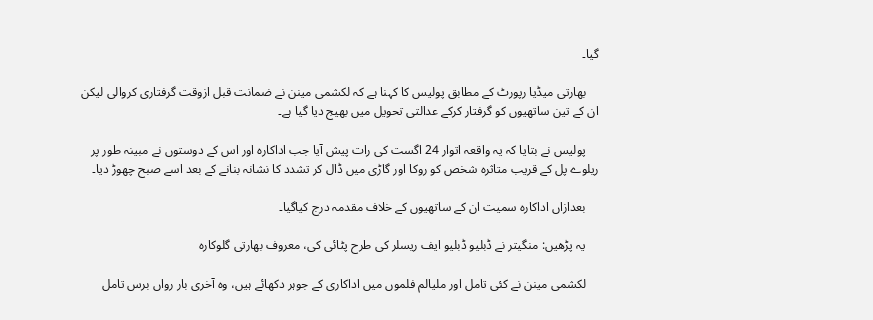گیا۔

    بھارتی میڈیا رپورٹ کے مطابق پولیس کا کہنا ہے کہ لکشمی مینن نے ضمانت قبل ازوقت گرفتاری کروالی لیکن ان کے تین ساتھیوں کو گرفتار کرکے عدالتی تحویل میں بھیج دیا گیا ہے۔

    پولیس نے بتایا کہ یہ واقعہ اتوار 24 اگست کی رات پیش آیا جب اداکارہ اور اس کے دوستوں نے مبینہ طور پر ریلوے پل کے قریب متاثرہ شخص کو روکا اور گاڑی میں ڈال کر تشدد کا نشانہ بنانے کے بعد اسے صبح چھوڑ دیا۔

    بعدازاں اداکارہ سمیت ان کے ساتھیوں کے خلاف مقدمہ درج کیاگیا۔

    یہ پڑھیں: منگیتر نے ڈبلیو ڈبلیو ایف ریسلر کی طرح پٹائی کی، معروف بھارتی گلوکارہ

    لکشمی مینن نے کئی تامل اور ملیالم فلموں میں اداکاری کے جوہر دکھائے ہیں، وہ آخری بار رواں برس تامل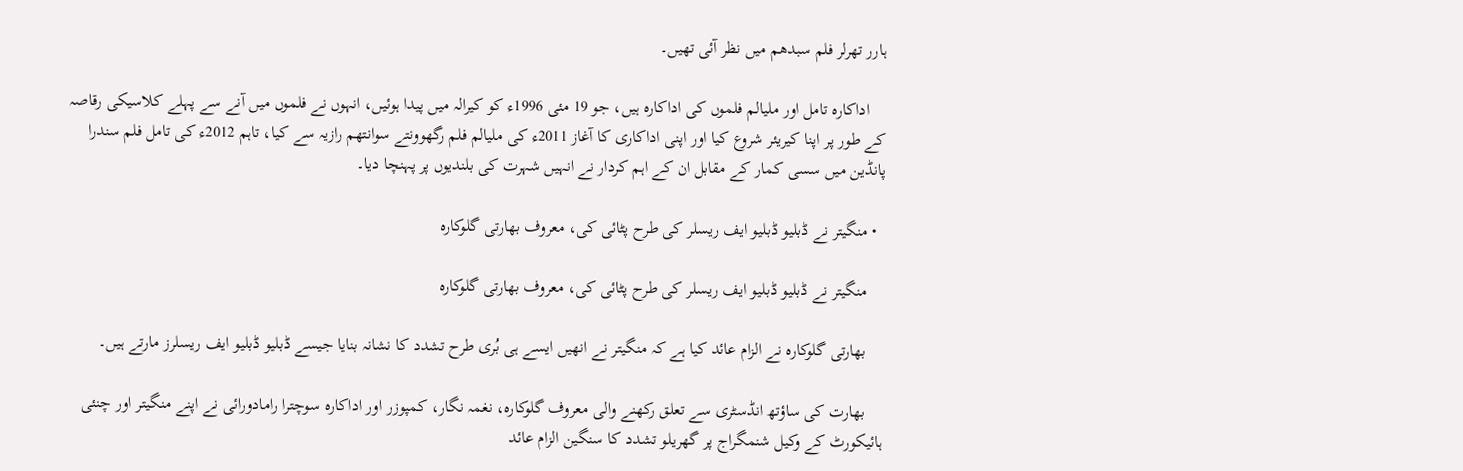ہارر تھرلر فلم سبدھم میں نظر آئی تھیں۔

    اداکارہ تامل اور ملیالم فلموں کی اداکارہ ہیں، جو 19 مئی 1996ء کو کیرالہ میں پیدا ہوئیں، انہوں نے فلموں میں آنے سے پہلے کلاسیکی رقاصہ کے طور پر اپنا کیریئر شروع کیا اور اپنی اداکاری کا آغاز 2011ء کی ملیالم فلم رگھوونتے سوانتھم رازیہ سے کیا، تاہم 2012ء کی تامل فلم سندرا پانڈین میں سسی کمار کے مقابل ان کے اہم کردار نے انہیں شہرت کی بلندیوں پر پہنچا دیا۔

  • منگیتر نے ڈبلیو ڈبلیو ایف ریسلر کی طرح پٹائی کی، معروف بھارتی گلوکارہ

    منگیتر نے ڈبلیو ڈبلیو ایف ریسلر کی طرح پٹائی کی، معروف بھارتی گلوکارہ

    بھارتی گلوکارہ نے الزام عائد کیا ہے کہ منگیتر نے انھیں ایسے ہی بُری طرح تشدد کا نشانہ بنایا جیسے ڈبلیو ڈبلیو ایف ریسلرز مارتے ہیں۔

    بھارت کی ساؤتھ انڈسٹری سے تعلق رکھنے والی معروف گلوکارہ، نغمہ نگار، کمپوزر اور اداکارہ سوچترا رامادورائی نے اپنے منگیتر اور چنئی ہائیکورٹ کے وکیل شنمگراج پر گھریلو تشدد کا سنگین الزام عائد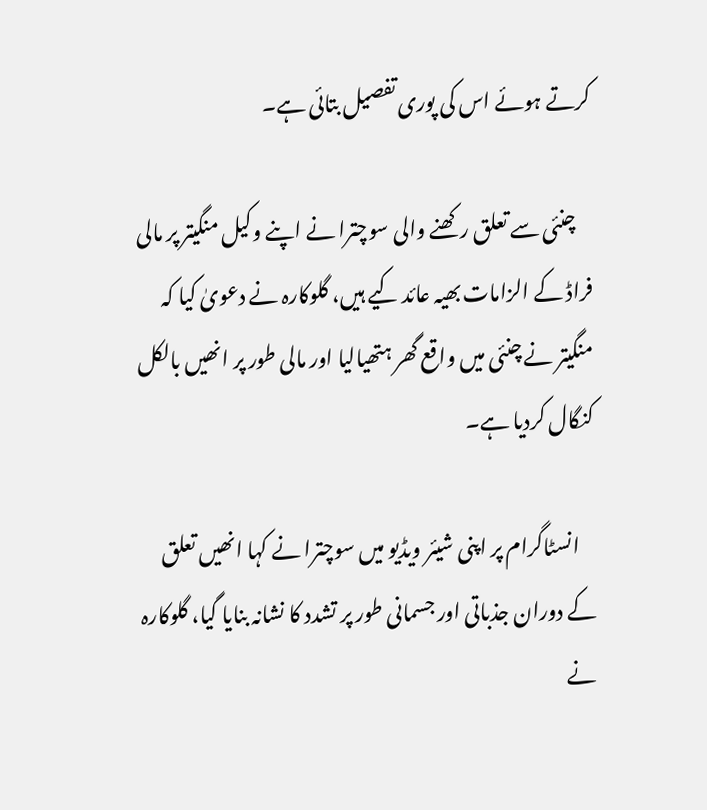کرتے ہوئے اس کی پوری تفصیل بتائی ہے۔

    چنئی سے تعلق رکھنے والی سوچترا نے اپنے وکیل منگیتر پر مالی فراڈ کے الزامات بھیہ عائد کیے ہیں، گلوکارہ نے دعویٰ کیا کہ منگیتر نے چنئی میں واقع گھر ہتھیالیا اور مالی طور پر انھیں بالکل کنگال کردیا ہے۔

    انسٹاگرام پر اپنی شیئر ویڈیو میں سوچترا نے کہا انھیں تعلق کے دوران جذباتی اور جسمانی طور پر تشدد کا نشانہ بنایا گیا، گلوکارہ نے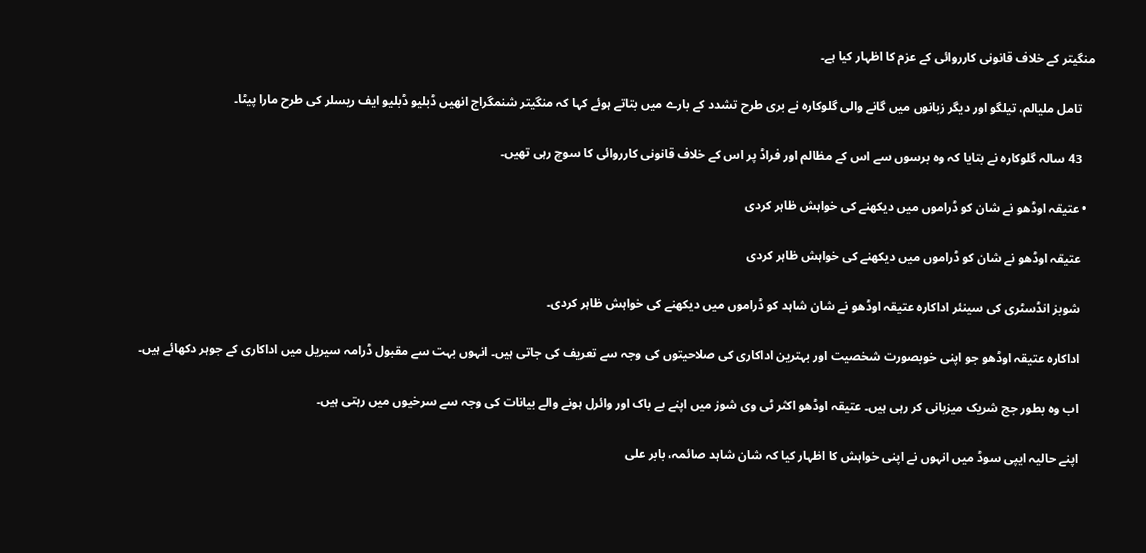منگیتر کے خلاف قانونی کارروائی کے عزم کا اظہار کیا ہے۔

    تامل ملیالم، تیلگو اور دیگر زبانوں میں گانے والی گلوکارہ نے بری طرح تشدد کے بارے میں بتاتے ہوئے کہا کہ منگیتر شنمگراج انھیں ڈبلیو ڈبلیو ایف ریسلر کی طرح مارا پیٹا۔

    43 سالہ گلوکارہ نے بتایا کہ وہ برسوں سے اس کے مظالم اور فراڈ پر اس کے خلاف قانونی کارروائی کا سوچ رہی تھیں۔

  • عتیقہ اوڈھو نے شان کو ڈراموں میں دیکھنے کی خواہش ظاہر کردی

    عتیقہ اوڈھو نے شان کو ڈراموں میں دیکھنے کی خواہش ظاہر کردی

    شوبز انڈسٹری کی سینئر اداکارہ عتیقہ اوڈھو نے شان شاہد کو ڈراموں میں دیکھنے کی خواہش ظاہر کردی۔

    اداکارہ عتیقہ اوڈھو جو اپنی خوبصورت شخصیت اور بہترین اداکاری کی صلاحیتوں کی وجہ سے تعریف کی جاتی ہیں۔ انہوں بہت سے مقبول ڈرامہ سیریل میں اداکاری کے جوہر دکھائے ہیں۔

    اب وہ بطور جج شریک میزبانی کر رہی ہیں۔ عتیقہ اوڈھو اکثر ٹی وی شوز میں اپنے بے باک اور وائرل ہونے والے بیانات کی وجہ سے سرخیوں میں رہتی ہیں۔

    اپنے حالیہ ایپی سوڈ میں انہوں نے اپنی خواہش کا اظہار کیا کہ شان شاہد صائمہ، بابر علی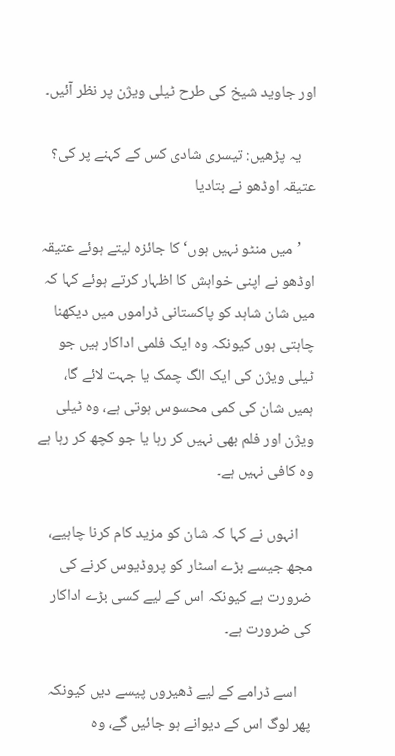اور جاوید شیخ کی طرح ٹیلی ویژن پر نظر آئیں۔

    یہ پڑھیں: تیسری شادی کس کے کہنے پر کی؟ عتیقہ اوڈھو نے بتادیا

    ’میں منٹو نہیں ہوں‘ کا جائزہ لیتے ہوئے عتیقہ اوڈھو نے اپنی خواہش کا اظہار کرتے ہوئے کہا کہ میں شان شاہد کو پاکستانی ڈراموں میں دیکھنا چاہتی ہوں کیونکہ وہ ایک فلمی اداکار ہیں جو ٹیلی ویژن کی ایک الگ چمک یا جہت لائے گا، ہمیں شان کی کمی محسوس ہوتی ہے، وہ ٹیلی ویژن اور فلم بھی نہیں کر رہا یا جو کچھ کر رہا ہے وہ کافی نہیں ہے۔

    انہوں نے کہا کہ شان کو مزید کام کرنا چاہیے، مجھ جیسے بڑے اسٹار کو پروڈیوس کرنے کی ضرورت ہے کیونکہ اس کے لیے کسی بڑے اداکار کی ضرورت ہے۔

    اسے ڈرامے کے لیے ڈھیروں پیسے دیں کیونکہ پھر لوگ اس کے دیوانے ہو جائیں گے، وہ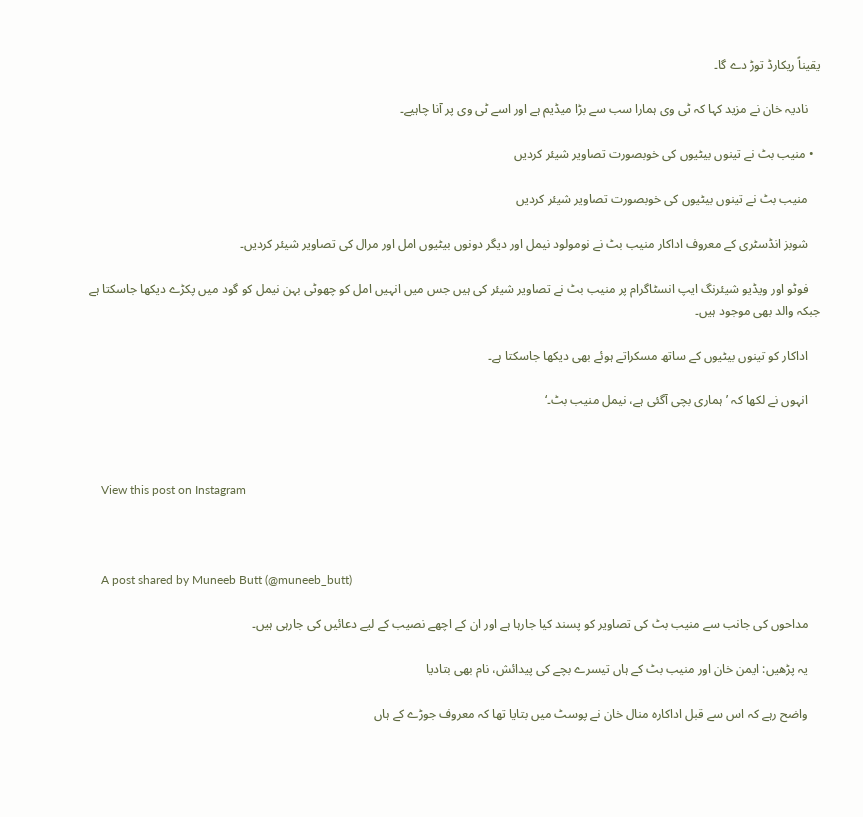یقیناً ریکارڈ توڑ دے گا۔

    نادیہ خان نے مزید کہا کہ ٹی وی ہمارا سب سے بڑا میڈیم ہے اور اسے ٹی وی پر آنا چاہیے۔

  • منیب بٹ نے تینوں بیٹیوں کی خوبصورت تصاویر شیئر کردیں

    منیب بٹ نے تینوں بیٹیوں کی خوبصورت تصاویر شیئر کردیں

    شوبز انڈسٹری کے معروف اداکار منیب بٹ نے نومولود نیمل اور دیگر دونوں بیٹیوں امل اور مرال کی تصاویر شیئر کردیں۔

    فوٹو اور ویڈیو شیئرنگ ایپ انسٹاگرام پر منیب بٹ نے تصاویر شیئر کی ہیں جس میں انہیں امل کو چھوٹی بہن نیمل کو گود میں پکڑے دیکھا جاسکتا ہے جبکہ والد بھی موجود ہیں۔

    اداکار کو تینوں بیٹیوں کے ساتھ مسکراتے ہوئے بھی دیکھا جاسکتا ہے۔

    انہوں نے لکھا کہ ’ہماری بچی آگئی ہے، نیمل منیب بٹ۔‘



    View this post on Instagram



    A post shared by Muneeb Butt (@muneeb_butt)

    مداحوں کی جانب سے منیب بٹ کی تصاویر کو پسند کیا جارہا ہے اور ان کے اچھے نصیب کے لیے دعائیں کی جارہی ہیں۔

    یہ پڑھیں: ایمن خان اور منیب بٹ کے ہاں تیسرے بچے کی پیدائش، نام بھی بتادیا

    واضح رہے کہ اس سے قبل اداکارہ منال خان نے پوسٹ میں بتایا تھا کہ معروف جوڑے کے ہاں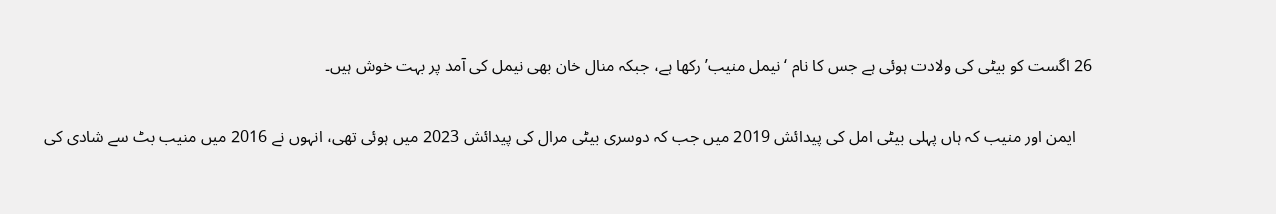26 اگست کو بیٹی کی ولادت ہوئی ہے جس کا نام ‘نیمل منیب’ رکھا ہے، جبکہ منال خان بھی نیمل کی آمد پر بہت خوش ہیں۔

    ایمن اور منیب کہ ہاں پہلی بیٹی امل کی پیدائش 2019 میں جب کہ دوسری بیٹی مرال کی پیدائش 2023 میں ہوئی تھی، انہوں نے 2016 میں منیب بٹ سے شادی کی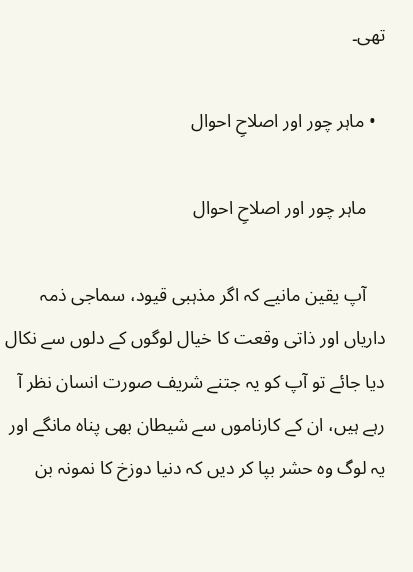تھی۔

  • ماہر چور اور اصلاحِ احوال

    ماہر چور اور اصلاحِ احوال

    آپ یقین مانیے کہ اگر مذہبی قیود، سماجی ذمہ داریاں اور ذاتی وقعت کا خیال لوگوں کے دلوں سے نکال دیا جائے تو آپ کو یہ جتنے شریف صورت انسان نظر آ رہے ہیں، ان کے کارناموں سے شیطان بھی پناہ مانگے اور یہ لوگ وہ حشر بپا کر دیں کہ دنیا دوزخ کا نمونہ بن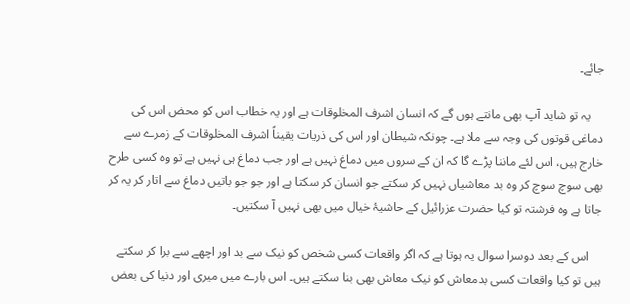جائے۔

    یہ تو شاید آپ بھی مانتے ہوں گے کہ انسان اشرف المخلوقات ہے اور یہ خطاب اس کو محض اس کی دماغی قوتوں کی وجہ سے ملا ہے۔ چونکہ شیطان اور اس کی ذریات یقیناً اشرف المخلوقات کے زمرے سے خارج ہیں، اس لئے ماننا پڑے گا کہ ان کے سروں میں دماغ نہیں ہے اور جب دماغ ہی نہیں ہے تو وہ کسی طرح بھی سوچ سوچ کر وہ بد معاشیاں نہیں کر سکتے جو انسان کر سکتا ہے اور جو جو باتیں دماغ سے اتار کر یہ کر جاتا ہے وہ فرشتہ تو کیا حضرت عزرائیل کے حاشیۂ خیال میں بھی نہیں آ سکتیں۔

    اس کے بعد دوسرا سوال یہ ہوتا ہے کہ اگر واقعات کسی شخص کو نیک سے بد اور اچھے سے برا کر سکتے ہیں تو کیا واقعات کسی بدمعاش کو نیک معاش بھی بنا سکتے ہیں۔ اس بارے میں میری اور دنیا کی بعض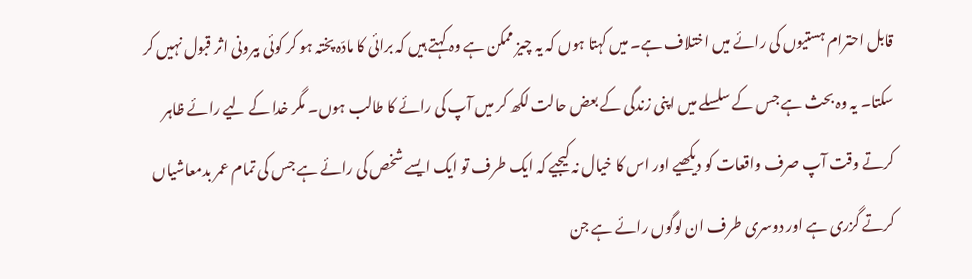قابل احترام ہستیوں کی رائے میں اختلاف ہے۔ میں کہتا ہوں کہ یہ چیز ممکن ہے وہ کہتے ہیں کہ برائی کا مادّہ پختہ ہو کر کوئی بیرونی اثر قبول نہیں کر سکتا۔ یہ وہ بحث ہے جس کے سلسلے میں اپنی زندگی کے بعض حالت لکھ کر میں آپ کی رائے کا طالب ہوں۔ مگر خدا کے لیے رائے ظاہر کرتے وقت آپ صرف واقعات کو دیکھیے اور اس کا خیال نہ کیجیے کہ ایک طرف تو ایک ایسے شخص کی رائے ہے جس کی تمام عمر بدمعاشیاں کرتے گزری ہے اور دوسری طرف ان لوگوں رائے ہے جن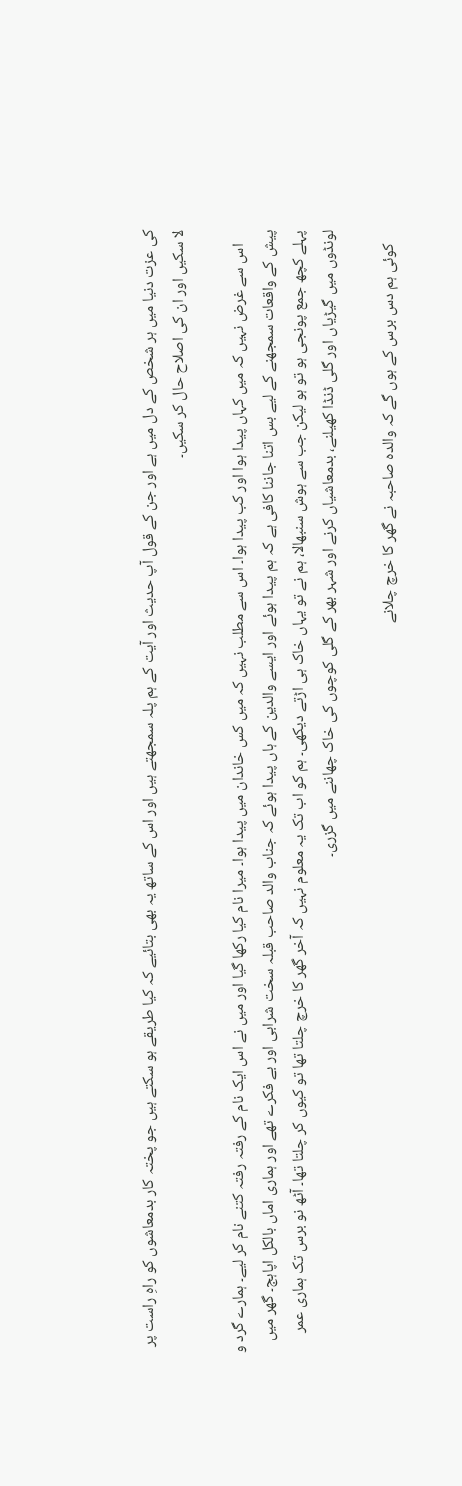کی عزت دنیا میں ہر شخص کے دل میں ہے اور جن کے قول آپ حدیث اور آیت کے ہم پلہ سمجھتے ہیں اور اس کے ساتھ یہ بھی بتائیے کہ کیا طریقے ہو سکتے ہیں جو پختہ کار بدمعاشوں کو راہِ راست پر لا سکیں اور ان کی اصلاح حال کر سکیں۔

    اس سے غرض نہیں کہ میں کہاں پیدا ہوا اور کب پیدا ہوا۔ اس سے مطلب نہیں کہ میں کس خاندان میں پیدا ہوا۔ میرا نام کیا رکھا گیا اور میں نے اس ایک نام کے رفتہ رفتہ کتنے نام کر لیے۔ ہمارے گرد و پیش کے واقعات سمجھنے کے لیے بس اتنا جاننا کافی ہے کہ ہم پیدا ہوئے اور ایسے والدین کے ہاں پیدا ہوئے کہ جناب والد صاحب قبلہ سخت شرابی اور بے فکرے تھے اور ہماری اماں بالکل اپاہج۔ گھر میں پہلے کچھ جمع پونجی ہو تو ہو لیکن جب سے ہوش سنبھالا، ہم نے تو یہاں خاک ہی اڑتے دیکھی۔ ہم کو اب تک یہ معلوم نہیں کہ آخر گھر کا خرچ چلتا تھا تو کیوں کر چلتا تھا۔ آٹھ نو برس تک ہماری عمر لونڈوں میں گیڑیاں اور گلی ڈنڈا کھیلنے، بدمعاشیاں کرنے اور شہر بھر کے گلی کوچوں کی خاک چھاننے میں گزری۔

    کوئی ہم دس برس کے ہوں گے کہ والدہ صاحبہ نے گھر کا خرچ چلانے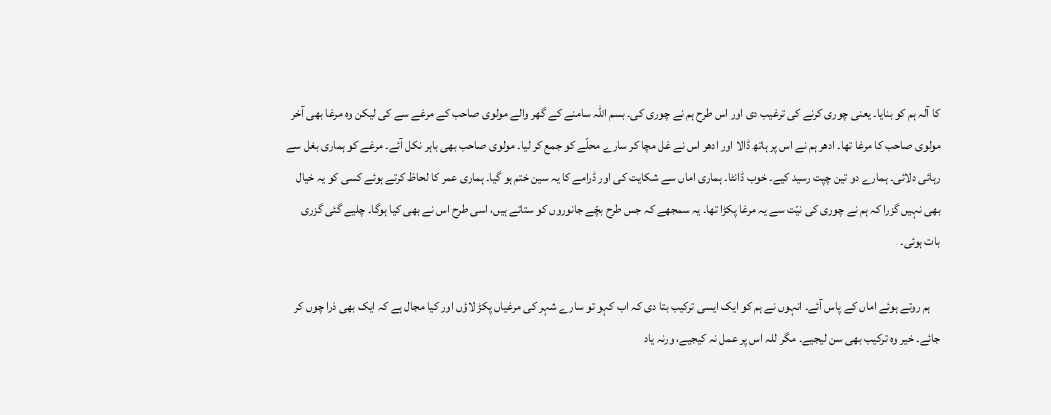کا آلہ ہم کو بنایا۔ یعنی چوری کرنے کی ترغیب دی اور اس طرح ہم نے چوری کی۔ بسم اللہ سامنے کے گھر والے مولوی صاحب کے مرغے سے کی لیکن وہ مرغا بھی آخر مولوی صاحب کا مرغا تھا۔ ادھر ہم نے اس پر ہاتھ ڈالا اور ادھر اس نے غل مچا کر سارے محلّے کو جمع کر لیا۔ مولوی صاحب بھی باہر نکل آئے۔ مرغے کو ہماری بغل سے رہائی دلائی۔ ہمارے دو تین چپت رسید کیے۔ خوب ڈانٹا۔ ہماری اماں سے شکایت کی اور ڈرامے کا یہ سین ختم ہو گیا۔ ہماری عمر کا لحاظ کرتے ہوئے کسی کو یہ خیال بھی نہیں گزرا کہ ہم نے چوری کی نیّت سے یہ مرغا پکڑا تھا۔ یہ سمجھے کہ جس طرح بچّے جانوروں کو ستاتے ہیں، اسی طرح اس نے بھی کیا ہوگا۔ چلیے گئی گزری بات ہوئی۔

    ہم روتے ہوئے اماں کے پاس آئے۔ انہوں نے ہم کو ایک ایسی ترکیب بتا دی کہ اب کہو تو سارے شہر کی مرغیاں پکڑ لاؤں اور کیا مجال ہے کہ ایک بھی ذرا چوں کر جائے۔ خیر وہ ترکیب بھی سن لیجیے۔ مگر للہ اس پر عمل نہ کیجیے، ورنہ یاد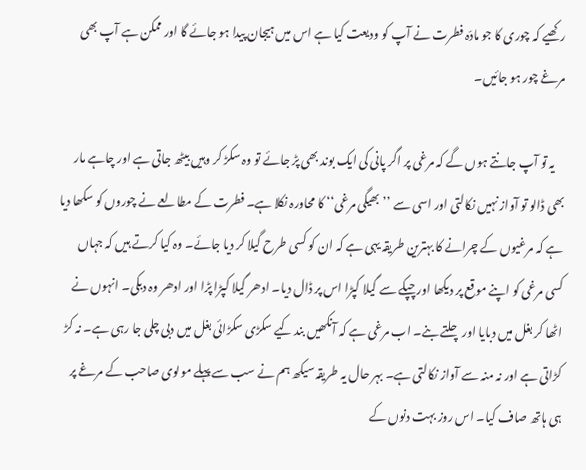رکھیے کہ چوری کا جو مادّہ فطرت نے آپ کو ودیعت کیا ہے اس میں ہیجان پیدا ہو جائے گا اور ممکن ہے آپ بھی مرغے چور ہو جائیں۔

    یہ تو آپ جانتے ہوں گے کہ مرغی پر اگر پانی کی ایک بوند بھی پڑ جائے تو وہ سکڑ کر وہیں بیٹھ جاتی ہے اور چاہے مار بھی ڈالو تو آواز نہیں نکالتی اور اسی سے ’’بھیگی مرغی‘‘ کا محاورہ نکلا ہے۔ فطرت کے مطالعے نے چوروں کو سکھا دیا ہے کہ مرغیوں کے چرانے کا بہترین طریقہ یہی ہے کہ ان کو کسی طرح گیلا کر دیا جائے۔ وہ کیا کرتے ہیں کہ جہاں کسی مرغی کو اپنے موقع پر دیکھا اور چپکے سے گیلا کپڑا اس پر ڈال دیا۔ ادھر گیلا کپڑا پڑا اور ادھر وہ دبکی۔ انہوں نے اٹھا کر بغل میں دبایا اور چلتے بنے۔ اب مرغی ہے کہ آنکھیں بند کیے سکڑی سکڑائی بغل میں دبی چلی جا رہی ہے۔ نہ کڑ کڑاتی ہے اور نہ منہ سے آواز نکالتی ہے۔ بہر حال یہ طریقہ سیکھ ہم نے سب سے پہلے مولوی صاحب کے مرغے پر ہی ہاتھ صاف کیا۔ اس روز بہت دنوں کے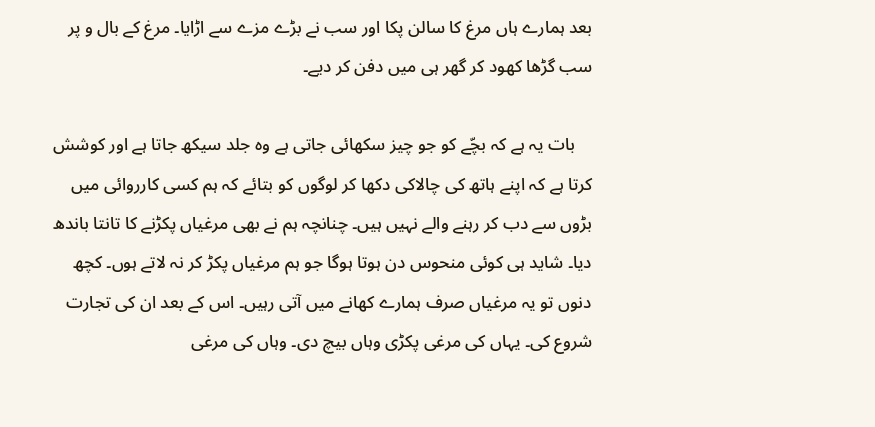بعد ہمارے ہاں مرغ کا سالن پکا اور سب نے بڑے مزے سے اڑایا۔ مرغ کے بال و پر سب گڑھا کھود کر گھر ہی میں دفن کر دیے۔

    بات یہ ہے کہ بچّے کو جو چیز سکھائی جاتی ہے وہ جلد سیکھ جاتا ہے اور کوشش کرتا ہے کہ اپنے ہاتھ کی چالاکی دکھا کر لوگوں کو بتائے کہ ہم کسی کارروائی میں بڑوں سے دب کر رہنے والے نہیں ہیں۔ چنانچہ ہم نے بھی مرغیاں پکڑنے کا تانتا باندھ دیا۔ شاید ہی کوئی منحوس دن ہوتا ہوگا جو ہم مرغیاں پکڑ کر نہ لاتے ہوں۔ کچھ دنوں تو یہ مرغیاں صرف ہمارے کھانے میں آتی رہیں۔ اس کے بعد ان کی تجارت شروع کی۔ یہاں کی مرغی پکڑی وہاں بیچ دی۔ وہاں کی مرغی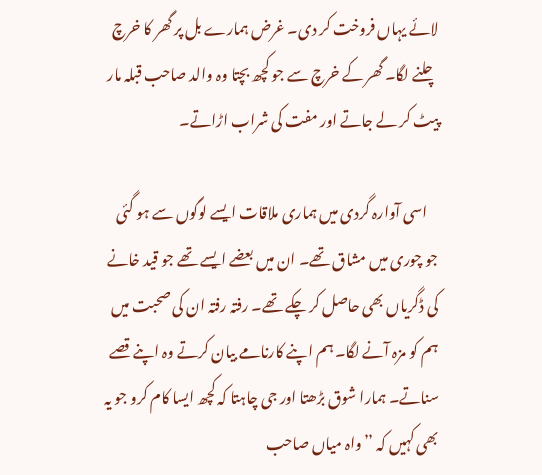لائے یہاں فروخت کر دی۔ غرض ہمارے بل پر گھر کا خرچ چلنے لگا۔ گھر کے خرچ سے جو کچھ بچتا وہ والد صاحب قبلہ مار پیٹ کر لے جاتے اور مفت کی شراب اڑاتے۔

    اسی آوارہ گردی میں ہماری ملاقات ایسے لوگوں سے ہو گئی جو چوری میں مشاق تھے۔ ان میں بعضے ایسے تھے جو قید خانے کی ڈگریاں بھی حاصل کر چکے تھے۔ رفتہ رفتہ ان کی صحبت میں ہم کو مزہ آنے لگا۔ ہم اپنے کارنامے بیان کرتے وہ اپنے قصے سناتے۔ ہمارا شوق بڑھتا اور جی چاہتا کہ کچھ ایسا کام کرو جو یہ بھی کہیں کہ ’’واہ میاں صاحب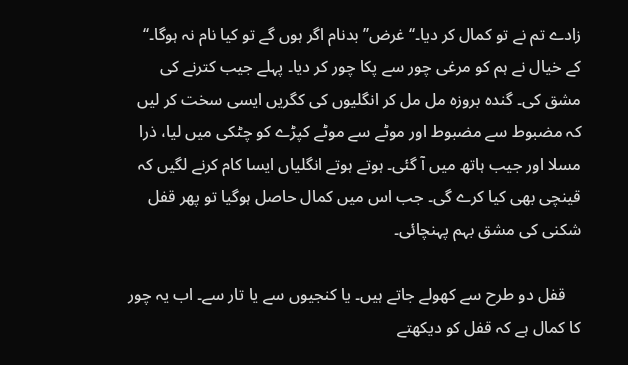زادے تم نے تو کمال کر دیا۔‘‘ غرض’’بدنام اگر ہوں گے تو کیا نام نہ ہوگا۔‘‘ کے خیال نے ہم کو مرغی چور سے پکا چور کر دیا۔ پہلے جیب کترنے کی مشق کی۔ گندہ بروزہ مل مل کر انگلیوں کی کگریں ایسی سخت کر لیں کہ مضبوط سے مضبوط اور موٹے سے موٹے کپڑے کو چٹکی میں لیا، ذرا مسلا اور جیب ہاتھ میں آ گئی۔ ہوتے ہوتے انگلیاں ایسا کام کرنے لگیں کہ قینچی بھی کیا کرے گی۔ جب اس میں کمال حاصل ہوگیا تو پھر قفل شکنی کی مشق بہم پہنچائی۔

    قفل دو طرح سے کھولے جاتے ہیں۔ یا کنجیوں سے یا تار سے۔ اب یہ چور کا کمال ہے کہ قفل کو دیکھتے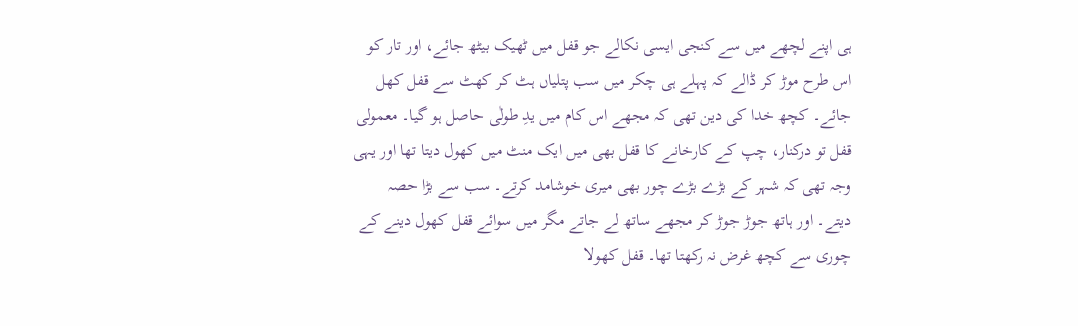ہی اپنے لچھے میں سے کنجی ایسی نکالے جو قفل میں ٹھیک بیٹھ جائے، اور تار کو اس طرح موڑ کر ڈالے کہ پہلے ہی چکر میں سب پتلیاں ہٹ کر کھٹ سے قفل کھل جائے۔ کچھ خدا کی دین تھی کہ مجھے اس کام میں یدِ طولٰی حاصل ہو گیا۔ معمولی قفل تو درکنار، چپ کے کارخانے کا قفل بھی میں ایک منٹ میں کھول دیتا تھا اور یہی وجہ تھی کہ شہر کے بڑے بڑے چور بھی میری خوشامد کرتے۔ سب سے بڑا حصہ دیتے۔ اور ہاتھ جوڑ جوڑ کر مجھے ساتھ لے جاتے مگر میں سوائے قفل کھول دینے کے چوری سے کچھ غرض نہ رکھتا تھا۔ قفل کھولا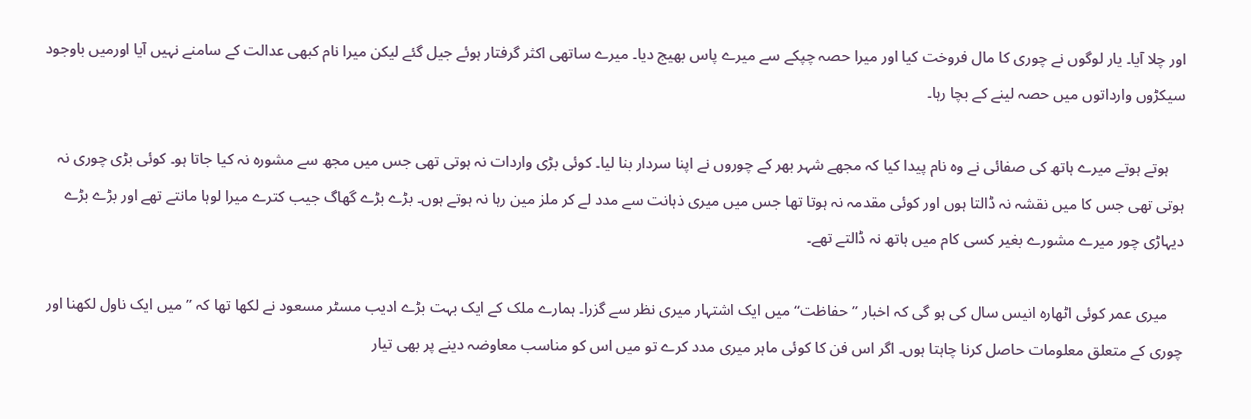اور چلا آیا۔ یار لوگوں نے چوری کا مال فروخت کیا اور میرا حصہ چپکے سے میرے پاس بھیج دیا۔ میرے ساتھی اکثر گرفتار ہوئے جیل گئے لیکن میرا نام کبھی عدالت کے سامنے نہیں آیا اورمیں باوجود سیکڑوں وارداتوں میں حصہ لینے کے بچا رہا۔

    ہوتے ہوتے میرے ہاتھ کی صفائی نے وہ نام پیدا کیا کہ مجھے شہر بھر کے چوروں نے اپنا سردار بنا لیا۔ کوئی بڑی واردات نہ ہوتی تھی جس میں مجھ سے مشورہ نہ کیا جاتا ہو۔ کوئی بڑی چوری نہ ہوتی تھی جس کا میں نقشہ نہ ڈالتا ہوں اور کوئی مقدمہ نہ ہوتا تھا جس میں میری ذہانت سے مدد لے کر ملز مین رہا نہ ہوتے ہوں۔ بڑے بڑے گھاگ جیب کترے میرا لوہا مانتے تھے اور بڑے بڑے دیہاڑی چور میرے مشورے بغیر کسی کام میں ہاتھ نہ ڈالتے تھے۔

    میری عمر کوئی اٹھارہ انیس سال کی ہو گی کہ اخبار ’’حفاظت‘‘ میں ایک اشتہار میری نظر سے گزرا۔ ہمارے ملک کے ایک بہت بڑے ادیب مسٹر مسعود نے لکھا تھا کہ ’’میں ایک ناول لکھنا اور چوری کے متعلق معلومات حاصل کرنا چاہتا ہوں۔ اگر اس فن کا کوئی ماہر میری مدد کرے تو میں اس کو مناسب معاوضہ دینے پر بھی تیار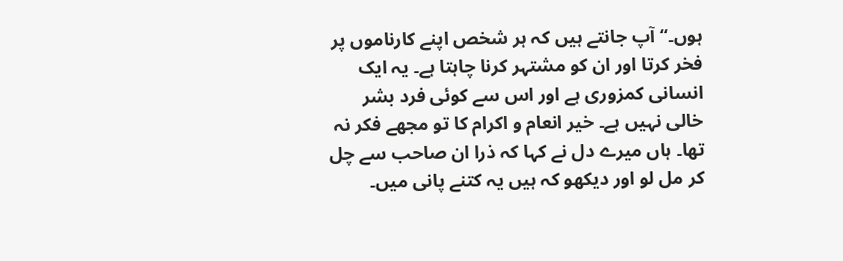ہوں۔‘‘ آپ جانتے ہیں کہ ہر شخص اپنے کارناموں پر فخر کرتا اور ان کو مشتہر کرنا چاہتا ہے۔ یہ ایک انسانی کمزوری ہے اور اس سے کوئی فرد بشر خالی نہیں ہے۔ خیر انعام و اکرام کا تو مجھے فکر نہ تھا۔ ہاں میرے دل نے کہا کہ ذرا ان صاحب سے چل کر مل لو اور دیکھو کہ ہیں یہ کتنے پانی میں۔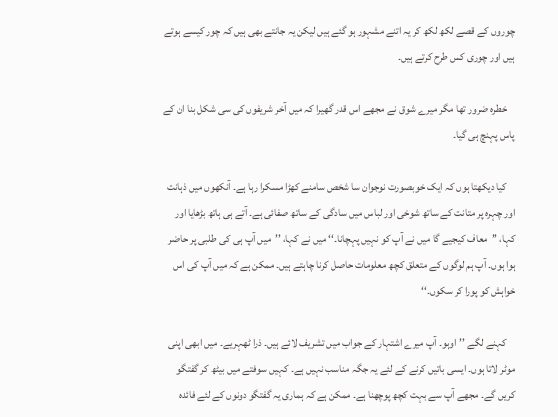چوروں کے قصے لکھ لکھ کر یہ اتنے مشہور ہو گئے ہیں لیکن یہ جانتے بھی ہیں کہ چور کیسے ہوتے ہیں اور چوری کس طرح کرتے ہیں۔

    خطرہ ضرور تھا مگر میرے شوق نے مجھے اس قدر گھیرا کہ میں آخر شریفوں کی سی شکل بنا ان کے پاس پہنچ ہی گیا۔

    کیا دیکھتا ہوں کہ ایک خوبصورت نوجوان سا شخص سامنے کھڑا مسکرا رہا ہے۔ آنکھوں میں ذہانت اور چہرہ پر متانت کے ساتھ شوخی اور لباس میں سادگی کے ساتھ صفائی ہے۔ آتے ہی ہاتھ بڑھایا اور کہا، ’’معاف کیجیے گا میں نے آپ کو نہیں پہچانا۔‘‘ میں نے کہا، ’’میں آپ ہی کی طلبی پر حاضر ہوا ہوں۔ آپ ہم لوگوں کے متعلق کچھ معلومات حاصل کرنا چاہتے ہیں۔ ممکن ہے کہ میں آپ کی اس خواہش کو پورا کر سکوں۔‘‘

    کہنے لگے ’’اوہو۔ آپ میرے اشتہار کے جواب میں تشریف لائے ہیں۔ ذرا ٹھہریے۔ میں ابھی اپنی موٹر لاتا ہوں۔ ایسی باتیں کرنے کے لئے یہ جگہ مناسب نہیں ہے۔ کہیں سوفتے میں بیٹھ کر گفتگو کریں گے۔ مجھے آپ سے بہت کچھ پوچھنا ہے۔ ممکن ہے کہ ہماری یہ گفتگو دونوں کے لئے فائدہ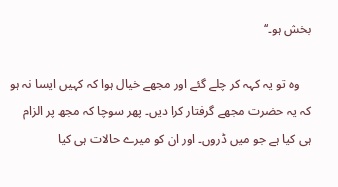بخش ہو۔‘‘

    وہ تو یہ کہہ کر چلے گئے اور مجھے خیال ہوا کہ کہیں ایسا نہ ہو کہ یہ حضرت مجھے گرفتار کرا دیں۔ پھر سوچا کہ مجھ پر الزام ہی کیا ہے جو میں ڈروں۔ اور ان کو میرے حالات ہی کیا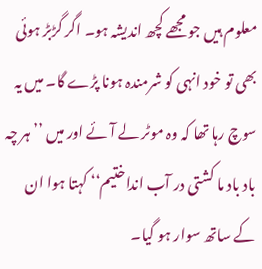معلوم ہیں جو مجھے کچھ اندیشہ ہو۔ اگر گڑبڑ ہوئی بھی تو خود انہی کو شرمندہ ہونا پڑے گا۔ میں یہ سوچ رہا تھا کہ وہ موٹر لے آئے اور میں ’’ہر چہ باد باد ما کشتی در آب انداختیم‘‘ کہتا ہوا ان کے ساتھ سوار ہو گیا۔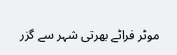موٹر فراٹے بھرتی شہر سے گزر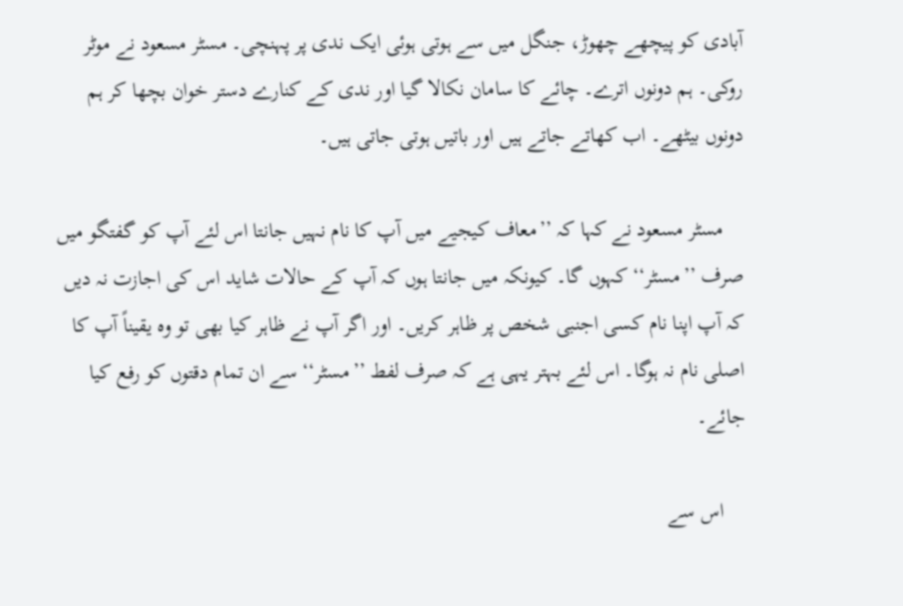آبادی کو پیچھے چھوڑ، جنگل میں سے ہوتی ہوئی ایک ندی پر پہنچی۔ مسٹر مسعود نے موٹر روکی۔ ہم دونوں اترے۔ چائے کا سامان نکالا گیا اور ندی کے کنارے دستر خوان بچھا کر ہم دونوں بیٹھے۔ اب کھاتے جاتے ہیں اور باتیں ہوتی جاتی ہیں۔

    مسٹر مسعود نے کہا کہ ’’معاف کیجیے میں آپ کا نام نہیں جانتا اس لئے آپ کو گفتگو میں صرف ’’مسٹر‘‘ کہوں گا۔ کیونکہ میں جانتا ہوں کہ آپ کے حالات شاید اس کی اجازت نہ دیں کہ آپ اپنا نام کسی اجنبی شخص پر ظاہر کریں۔ اور اگر آپ نے ظاہر کیا بھی تو وہ یقیناً آپ کا اصلی نام نہ ہوگا۔ اس لئے بہتر یہی ہے کہ صرف لفط ’’مسٹر‘‘ سے ان تمام دقتوں کو رفع کیا جائے۔

    اس سے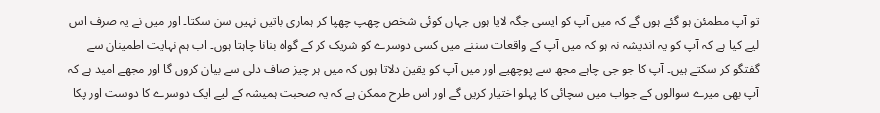تو آپ مطمئن ہو گئے ہوں گے کہ میں آپ کو ایسی جگہ لایا ہوں جہاں کوئی شخص چھپ چھپا کر ہماری باتیں نہیں سن سکتا۔ اور میں نے یہ صرف اس لیے کیا ہے کہ آپ کو یہ اندیشہ نہ ہو کہ میں آپ کے واقعات سننے میں کسی دوسرے کو شریک کر کے گواہ بنانا چاہتا ہوں۔ اب ہم نہایت اطمینان سے گفتگو کر سکتے ہیں۔ آپ کا جو جی چاہے مجھ سے پوچھیے اور میں آپ کو یقین دلاتا ہوں کہ میں ہر چیز صاف دلی سے بیان کروں گا اور مجھے امید ہے کہ آپ بھی میرے سوالوں کے جواب میں سچائی کا پہلو اختیار کریں گے اور اس طرح ممکن ہے کہ یہ صحبت ہمیشہ کے لیے ایک دوسرے کا دوست اور پکا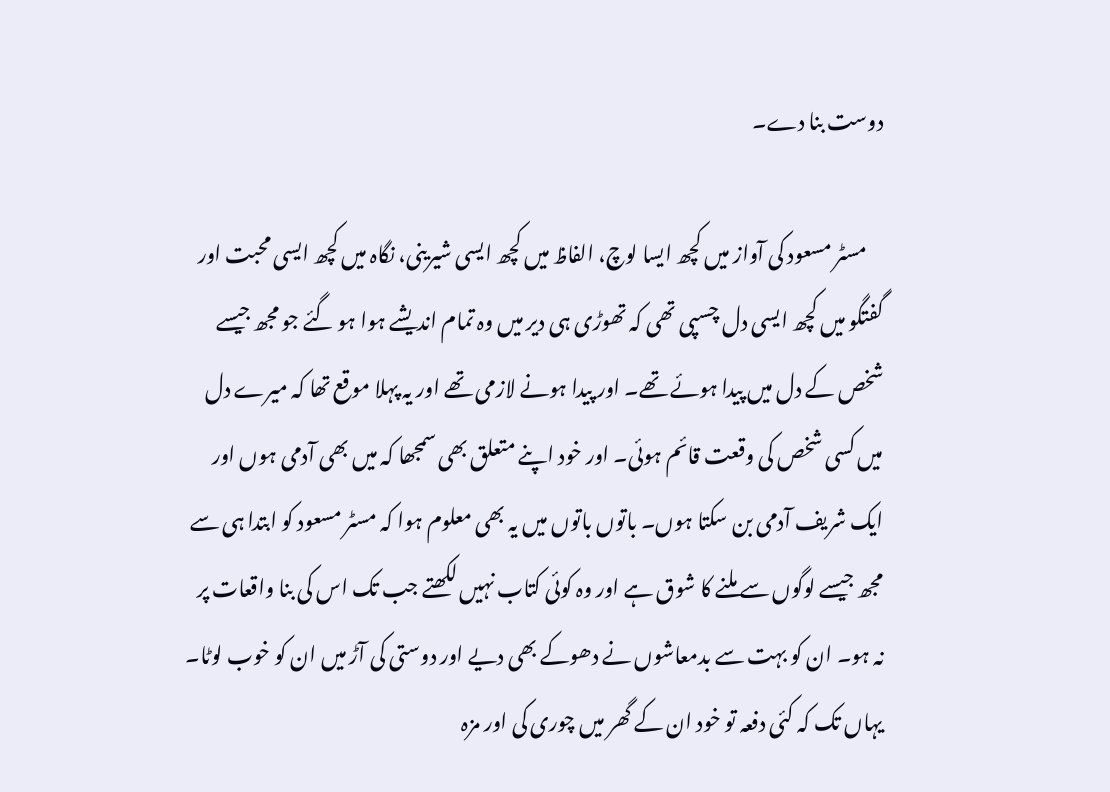دوست بنا دے۔

    مسٹر مسعود کی آواز میں کچھ ایسا لوچ، الفاظ میں کچھ ایسی شیرینی، نگاہ میں کچھ ایسی محبت اور گفتگو میں کچھ ایسی دل چسپی تھی کہ تھوڑی ہی دیر میں وہ تمام اندیشے ہوا ہو گئے جو مجھ جیسے شخص کے دل میں پیدا ہوئے تھے۔ اور پیدا ہونے لازمی تھے اور یہ پہلا موقع تھا کہ میرے دل میں کسی شخص کی وقعت قائم ہوئی۔ اور خود اپنے متعلق بھی سمجھا کہ میں بھی آدمی ہوں اور ایک شریف آدمی بن سکتا ہوں۔ باتوں باتوں میں یہ بھی معلوم ہوا کہ مسٹر مسعود کو ابتدا ہی سے مجھ جیسے لوگوں سے ملنے کا شوق ہے اور وہ کوئی کتاب نہیں لکھتے جب تک اس کی بنا واقعات پر نہ ہو۔ ان کو بہت سے بدمعاشوں نے دھوکے بھی دیے اور دوستی کی آڑ میں ان کو خوب لوٹا۔ یہاں تک کہ کئی دفعہ تو خود ان کے گھر میں چوری کی اور مزہ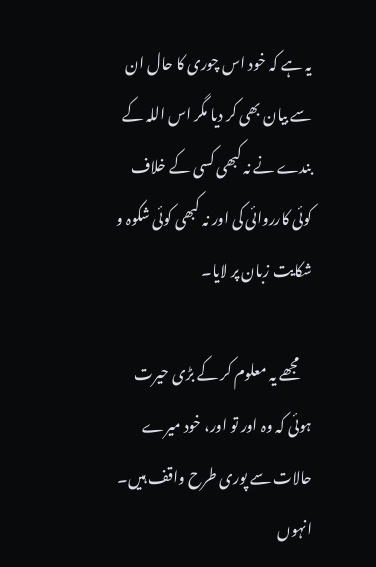یہ ہے کہ خود اس چوری کا حال ان سے بیان بھی کر دیا مگر اس اللہ کے بندے نے نہ کبھی کسی کے خلاف کوئی کارروائی کی اور نہ کبھی کوئی شکوہ و شکایت زبان پر لایا۔

    مجھے یہ معلوم کر کے بڑی حیرت ہوئی کہ وہ اور تو اور، خود میرے حالات سے پوری طرح واقف ہیں۔ انہوں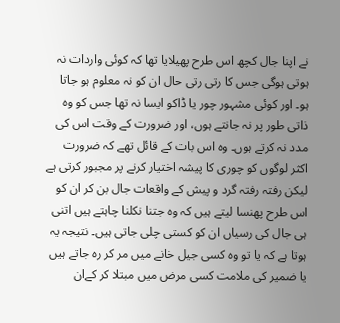نے اپنا جال کچھ اس طرح پھیلایا تھا کہ کوئی واردات نہ ہوتی ہوگی جس کا رتی رتی حال ان کو نہ معلوم ہو جاتا ہو۔ اور کوئی مشہور چور یا ڈاکو ایسا نہ تھا جس کو وہ ذاتی طور پر نہ جانتے ہوں، اور ضرورت کے وقت اس کی مدد نہ کرتے ہوں۔ وہ اس بات کے قائل تھے کہ ضرورت اکثر لوگوں کو چوری کا پیشہ اختیار کرنے پر مجبور کرتی ہے لیکن رفتہ رفتہ گرد و پیش کے واقعات جال بن کر ان کو اس طرح پھنسا لیتے ہیں کہ وہ جتنا نکلنا چاہتے ہیں اتنی ہی جال کی رسیاں ان کو کستی چلی جاتی ہیں۔ نتیجہ یہ ہوتا ہے کہ یا تو وہ کسی جیل خانے میں مر کر رہ جاتے ہیں یا ضمیر کی ملامت کسی مرض میں مبتلا کر کےان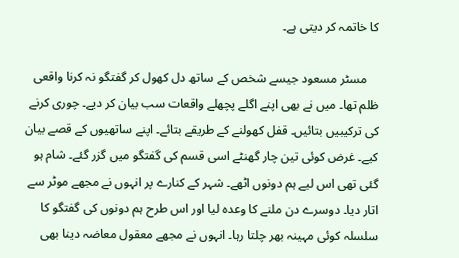کا خاتمہ کر دیتی ہے۔

    مسٹر مسعود جیسے شخص کے ساتھ دل کھول کر گفتگو نہ کرنا واقعی ظلم تھا۔ میں نے بھی اپنے اگلے پچھلے واقعات سب بیان کر دیے۔ چوری کرنے کی ترکیبیں بتائیں۔ قفل کھولنے کے طریقے بتائے۔ اپنے ساتھیوں کے قصے بیان کیے۔ غرض کوئی تین چار گھنٹے اسی قسم کی گفتگو میں گزر گئے۔ شام ہو گئی تھی اس لیے ہم دونوں اٹھے۔ شہر کے کنارے پر انہوں نے مجھے موٹر سے اتار دیا۔ دوسرے دن ملنے کا وعدہ لیا اور اس طرح ہم دونوں کی گفتگو کا سلسلہ کوئی مہینہ بھر چلتا رہا۔ انہوں نے مجھے معقول معاضہ دینا بھی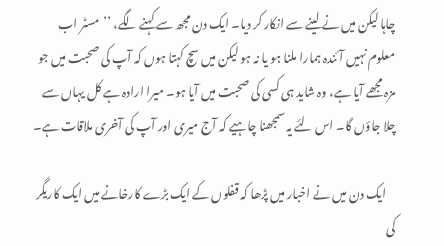چاہا لیکن میں نے لینے سے انکار کر دیا۔ ایک دن مجھ سے کہنے لگے، ’’مسٹر اب معلوم نہیں آئندہ ہمارا ملنا ہو یا نہ ہو لیکن میں سچ کہتا ہوں کہ آپ کی صحبت میں جو مزہ مجھے آیا ہے، وہ شاید ہی کسی کی صحبت میں آیا ہو۔ میرا ارادہ ہے کل یہاں سے چلا جاؤں گا۔ اس لئے یہ سمجھنا چاہیے کہ آج میری اور آپ کی آخری ملاقات ہے۔

    ایک دن میں نے اخبار میں پڑھا کہ قفلوں کے ایک بڑے کارخانے میں ایک کاریگر کی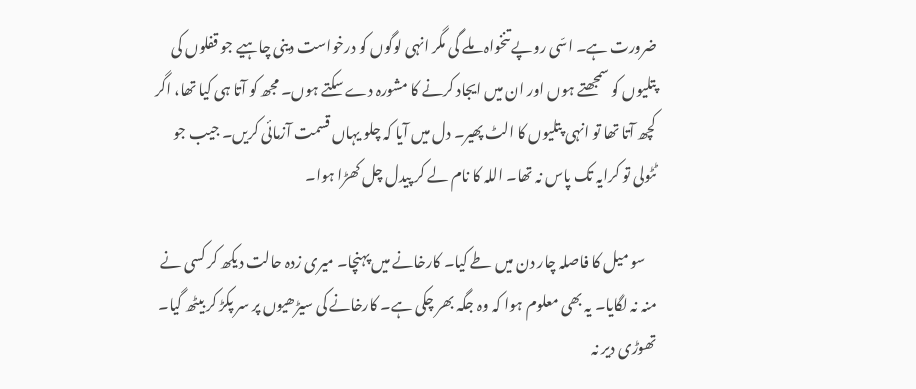ضرورت ہے۔ اسّی روپے تنخواہ ملے گی مگر انہی لوگوں کو درخواست دینی چاہیے جو قفلوں کی پتلیوں کو سمجھتے ہوں اور ان میں ایجاد کرنے کا مشورہ دے سکتے ہوں۔ مجھ کو آتا ہی کیا تھا، اگر کچھ آتا تھا تو انہی پتلیوں کا الٹ پھیر۔ دل میں آیا کہ چلو یہاں قسمت آزمائی کریں۔ جیب جو ٹٹولی تو کرایہ تک پاس نہ تھا۔ اللہ کا نام لے کر پیدل چل کھڑا ہوا۔

    سو میل کا فاصلہ چار دن میں طے کیا۔ کارخانے میں پہنچا۔ میری زدہ حالت دیکھ کر کسی نے منہ نہ لگایا۔ یہ بھی معلوم ہوا کہ وہ جگہ بھر چکی ہے۔ کارخانے کی سیڑھیوں پر سر پکڑ کر بیٹھ گیا۔ تھوڑی دیر نہ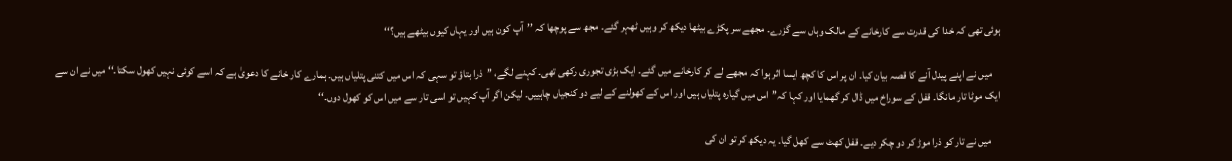ہوئی تھی کہ خدا کی قدرت سے کارخانے کے مالک وہاں سے گزرے۔ مجھے سر پکڑے بیٹھا دیکھ کر وہیں ٹھہر گئے۔ مجھ سے پوچھا کہ ’’آپ کون ہیں اور یہاں کیوں بیٹھے ہیں؟‘‘

    میں نے اپنے پیدل آنے کا قصہ بیان کیا۔ ان پر اس کا کچھ ایسا اثر ہوا کہ مجھے لے کر کارخانے میں گئے۔ ایک بڑی تجوری رکھی تھی۔ کہنے لگے، ’’ذرا بتاؤ تو سہی کہ اس میں کتنی پتلیاں ہیں۔ ہمارے کار خانے کا دعویٰ ہے کہ اسے کوئی نہیں کھول سکتا۔‘‘ میں نے ان سے ایک موٹا تار مانگا۔ قفل کے سوراخ میں ڈال کر گھمایا اور کہا کہ’’اس میں گیارہ پتلیاں ہیں اور اس کے کھولنے کے لیے دو کنجیاں چاہییں۔ لیکن اگر آپ کہیں تو اسی تار سے میں اس کو کھول دوں۔‘‘

    میں نے تار کو ذرا موڑ کر دو چکر دیے۔ قفل کھٹ سے کھل گیا۔ یہ دیکھ کر تو ان کی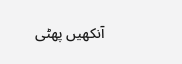آنکھیں پھٹی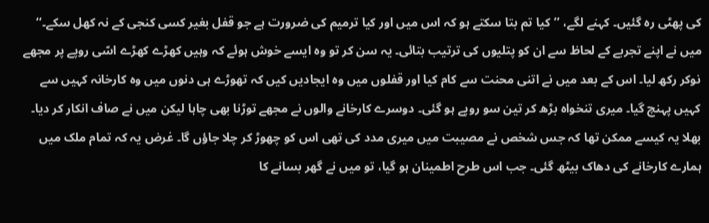کی پھٹی رہ گئیں۔ کہنے لگے، ’’کیا تم بتا سکتے ہو کہ اس میں اور کیا ترمیم کی ضرورت ہے جو قفل بغیر کسی کنجی کے نہ کھل سکے۔‘‘ میں نے اپنے تجربے کے لحاظ سے ان کو پتلیوں کی ترتیب بتائی۔ یہ سن کر تو وہ ایسے خوش ہوئے کہ وہیں کھڑے کھڑے اسّی روپے پر مجھے نوکر رکھ لیا۔ اس کے بعد میں نے اتنی محنت سے کام کیا اور قفلوں میں وہ ایجادیں کیں کہ تھوڑے ہی دنوں میں وہ کارخانہ کہیں سے کہیں پہنچ گیا۔ میری تنخواہ بڑھ کر تین سو روپے ہو گئی۔ دوسرے کارخانے والوں نے مجھے توڑنا بھی چاہا لیکن میں نے صاف انکار کر دیا۔ بھلا یہ کیسے ممکن تھا کہ جس شخص نے مصیبت میں میری مدد کی تھی اس کو چھوڑ کر چلا جاؤں گا۔ غرض یہ کہ تمام ملک میں ہمارے کارخانے کی دھاک بیٹھ گئی۔ جب اس طرح اطمینان ہو گیا، تو میں نے گھر بسانے کا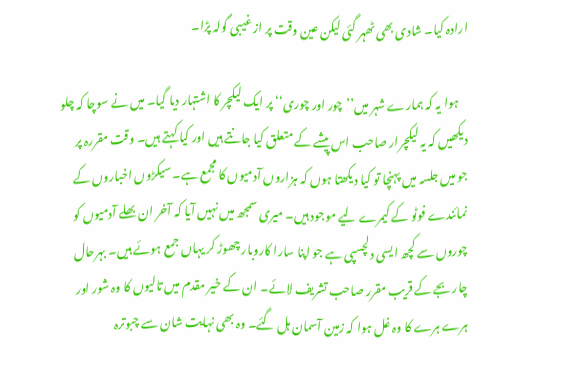ارادہ کیا۔ شادی بھی ٹھہر گئی لیکن عین وقت پر از غیبی گولہ پڑا۔

    ہوا یہ کہ ہمارے شہر میں’’چور اور چوری‘‘ پر ایک لیکچر کا اشتہار دیا گیا۔ میں نے سوچا کہ چلو دیکھیں کہ یہ لیکچرار صاحب اس پیشے کے متعلق کیا جانتے ہیں اور کیا کہتے ہیں۔ وقت مقررہ پر جو میں جلسہ میں پہنچا تو کیا دیکھتا ہوں کہ ہزاروں آدمیوں کا مجمع ہے۔ سیکڑوں اخباروں کے نمائندے فوٹو کے کیمرے لیے موجود ہیں۔ میری سمجھ میں نہیں آیا کہ آخر ان بھلے آدمیوں کو چوروں سے کچھ ایسی دلچسپی ہے جو اپنا سارا کاروبار چھوڑ کر یہاں جمع ہوئے ہیں۔ بہرحال چار بجے کے قریب مقرر صاحب تشریف لائے۔ ان کے خیر مقدم میں تالیوں کا وہ شور اور ہرے ہرے کا وہ غل ہوا کہ زمین آسمان ہل گئے۔ وہ بھی نہایت شان سے چبوترہ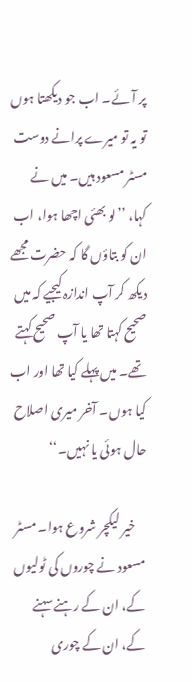پر آئے۔ اب جو دیکھتا ہوں تو یہ تو میرے پرانے دوست مسٹر مسعود ہیں۔ میں نے کہا، ’’لو بھئی اچھا ہوا، اب ان کو بتاؤں گا کہ حضرت مجھے دیکھ کر آپ اندازہ کیجیے کہ میں صحیح کہتا تھا یا آپ صحیح کہتے تھے۔ میں پہلے کیا تھا اور اب کیا ہوں۔ آخر میری اصلاح حال ہوئی یا نہیں۔‘‘

    خیر لیکچر شروع ہوا۔ مسٹر مسعود نے چوروں کی ٹولیوں کے، ان کے رہنے سہنے کے، ان کے چوری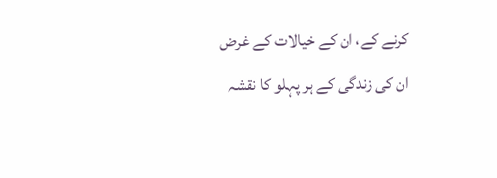کرنے کے، ان کے خیالات کے غرض ان کی زندگی کے ہر پہلو کا نقشہ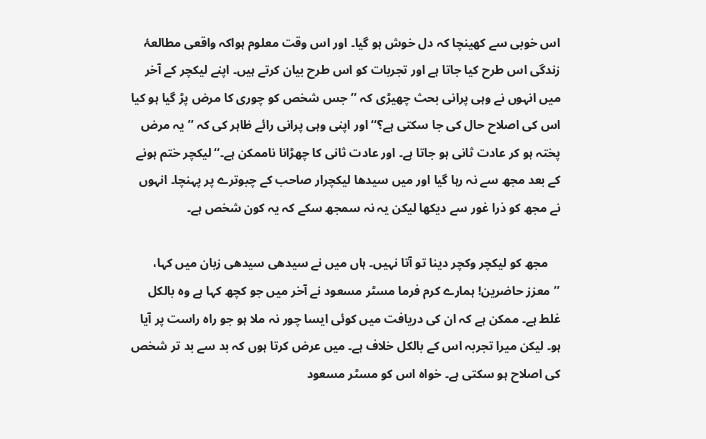اس خوبی سے کھینچا کہ دل خوش ہو گیا۔ اور اس وقت معلوم ہواکہ واقعی مطالعۂ زندگی اس طرح کیا جاتا ہے اور تجربات کو اس طرح بیان کرتے ہیں۔ اپنے لیکچر کے آخر میں انہوں نے وہی پرانی بحث چھیڑی کہ ’’جس شخص کو چوری کا مرض پڑ گیا ہو کیا اس کی اصلاح حال کی جا سکتی ہے؟‘‘ اور اپنی وہی پرانی رائے ظاہر کی کہ ’’یہ مرض پختہ ہو کر عادت ثانی ہو جاتا ہے۔ اور عادت ثانی کا چھڑانا ناممکن ہے۔‘‘ لیکچر ختم ہونے کے بعد مجھ سے نہ رہا گیا اور میں سیدھا لیکچرار صاحب کے چبوترے پر پہنچا۔ انہوں نے مجھ کو ذرا غور سے دیکھا لیکن یہ نہ سمجھ سکے کہ یہ کون شخص ہے۔

    مجھ کو لیکچر وکچر دینا تو آتا نہیں۔ ہاں میں نے سیدھی سیدھی زبان میں کہا، ’’معزز حاضرین! ہمارے کرم فرما مسٹر مسعود نے آخر میں جو کچھ کہا ہے وہ بالکل غلط ہے۔ ممکن ہے کہ ان کی دریافت میں کوئی ایسا چور نہ ملا ہو جو راہ راست پر آیا ہو۔ لیکن میرا تجربہ اس کے بالکل خلاف ہے۔ میں عرض کرتا ہوں کہ بد سے بد تر شخص کی اصلاح ہو سکتی ہے۔ خواہ اس کو مسٹر مسعود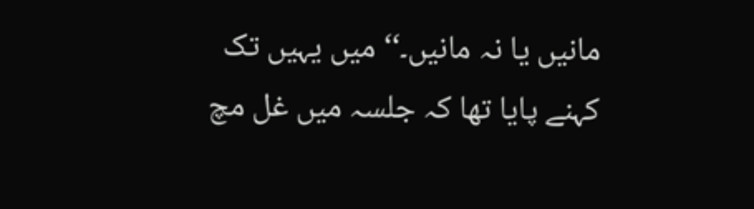مانیں یا نہ مانیں۔‘‘ میں یہیں تک کہنے پایا تھا کہ جلسہ میں غل مچ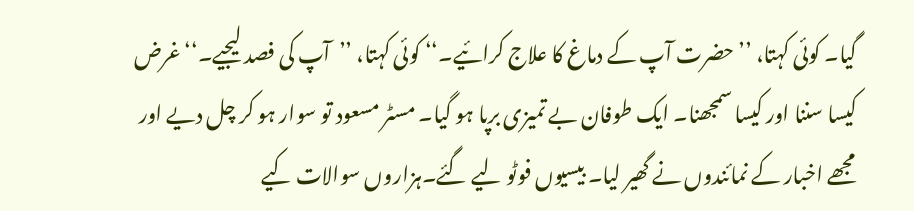گیا۔ کوئی کہتا، ’’حضرت آپ کے دماغ کا علاج کرائیے۔‘‘ کوئی کہتا، ’’آپ کی فصد لیجیے۔‘‘ غرض کیسا سننا اور کیسا سمجھنا۔ ایک طوفان بے تمیزی برپا ہو گیا۔ مسٹر مسعود تو سوار ہو کر چل دیے اور مجھے اخبار کے نمائندوں نے گھیر لیا۔ بیسیوں فوٹو لیے گئے۔ہزاروں سوالات کیے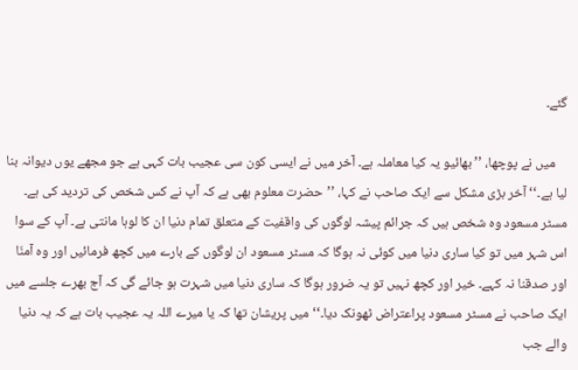گئے۔

    میں نے پوچھا، ’’بھائیو یہ کیا معاملہ ہے۔ آخر میں نے ایسی کون سی عجیب بات کہی ہے جو مجھے یوں دیوانہ بنا لیا ہے۔‘‘ آخر بڑی مشکل سے ایک صاحب نے کہا، ’’حضرت معلوم بھی ہے کہ آپ نے کس شخص کی تردید کی ہے۔ مسٹر مسعود وہ شخص ہیں کہ جرائم پیشہ لوگوں کی واقفیت کے متعلق تمام دنیا ان کا لوہا مانتی ہے۔ آپ کے سوا اس شہر میں تو کیا ساری دنیا میں کوئی نہ ہوگا کہ مسٹر مسعود ان لوگوں کے بارے میں کچھ فرمائیں اور وہ آمنّا اور صدقنا نہ کہے۔ خیر اور کچھ نہیں تو یہ ضرور ہوگا کہ ساری دنیا میں شہرت ہو جائے گی کہ آج بھرے جلسے میں ایک صاحب نے مسٹر مسعود پراعتراض ٹھونک دیا۔‘‘ میں پریشان تھا کہ یا میرے اللہ یہ عجیب بات ہے کہ یہ دنیا والے جب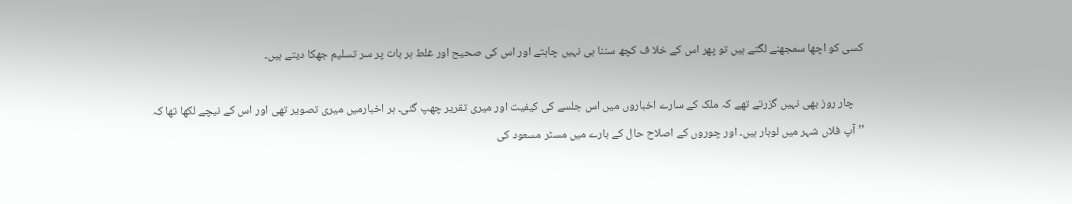کسی کو اچھا سمجھنے لگتے ہیں تو پھر اس کے خلا ف کچھ سننا ہی نہیں چاہتے اور اس کی صحیح اور غلط ہر بات پر سر تسلیم جھکا دیتے ہیں۔

    چار روز بھی نہیں گزرتے تھے کہ ملک کے سارے اخباروں میں اس جلسے کی کیفیت اور میری تقریر چھپ گئی۔ ہر اخبارمیں میری تصویر تھی اور اس کے نیچے لکھا تھا کہ ’’آپ فلاں شہر میں لوہار ہیں۔ اور چوروں کے اصلاح حال کے بارے میں مسٹر مسعود کی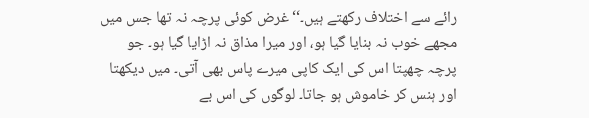رائے سے اختلاف رکھتے ہیں۔‘‘ غرض کوئی پرچہ نہ تھا جس میں مجھے خوب نہ بنایا گیا ہو، اور میرا مذاق نہ اڑایا گیا ہو۔ جو پرچہ چھپتا اس کی ایک کاپی میرے پاس بھی آتی۔ میں دیکھتا اور ہنس کر خاموش ہو جاتا۔ لوگوں کی اس بے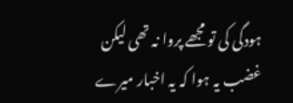ہودگی کی تو مجھے پروا نہ تھی لیکن غضب یہ ہوا کہ یہ اخبار میرے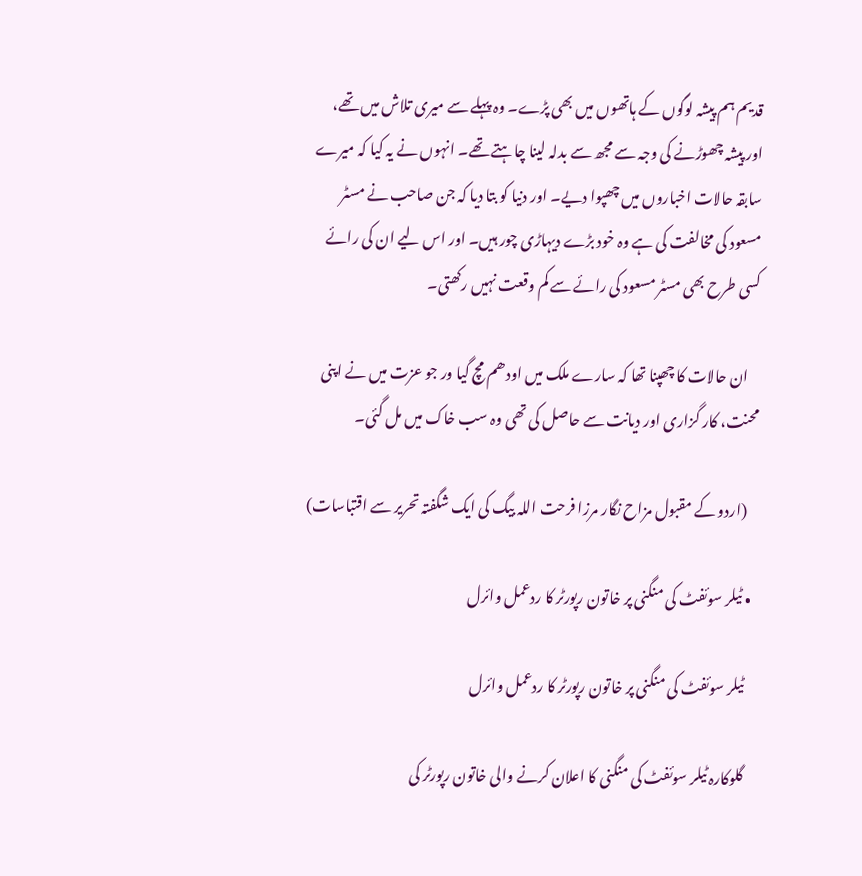قدیم ہم پیشہ لوگوں کے ہاتھوں میں بھی پڑے۔ وہ پہلے سے میری تلاش میں تھے، اور پیشہ چھوڑنے کی وجہ سے مجھ سے بدلہ لینا چاہتے تھے۔ انہوں نے یہ کیا کہ میرے سابقہ حالات اخباروں میں چھپوا دیے۔ اور دنیا کو بتا دیا کہ جن صاحب نے مسٹر مسعود کی مخالفت کی ہے وہ خود بڑے دیہاڑی چور ہیں۔ اور اس لیے ان کی رائے کسی طرح بھی مسٹر مسعود کی رائے سے کم وقعت نہیں رکھتی۔

    ان حالات کا چھپنا تھا کہ سارے ملک میں اودھم مچ گیا ور جو عزت میں نے اپنی محنت، کار گزاری اور دیانت سے حاصل کی تھی وہ سب خاک میں مل گئی۔

    (اردو کے مقبول مزاح نگار مرزا فرحت اللہ بیگ کی ایک شگفتہ تحریر سے اقتباسات)

  • ٹیلر سوئفٹ کی منگنی پر خاتون رپورٹر کا ردعمل وائرل

    ٹیلر سوئفٹ کی منگنی پر خاتون رپورٹر کا ردعمل وائرل

    گلوکارہ ٹیلر سوئفٹ کی منگنی کا اعلان کرنے والی خاتون رپورٹر کی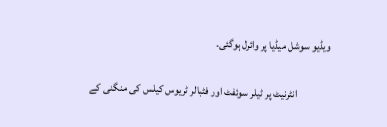ویڈیو سوشل میڈیا پر وائرل ہوگئی۔

                انٹرنیٹ پر ٹیلر سوئفٹ اور فٹبالر ٹریوس کیلس کی منگنی کے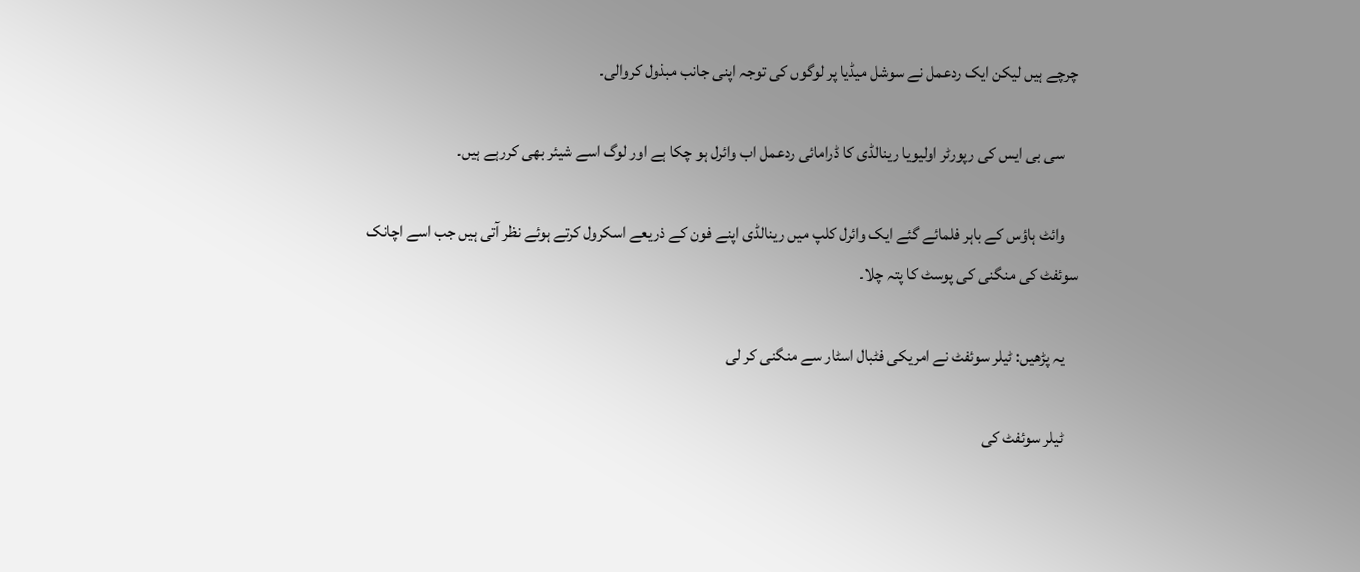چرچے ہیں لیکن ایک ردعمل نے سوشل میڈیا پر لوگوں کی توجہ اپنی جانب مبذول کروالی۔

    سی بی ایس کی رپورٹر اولیویا رینالڈی کا ڈرامائی ردعمل اب وائرل ہو چکا ہے اور لوگ اسے شیئر بھی کررہے ہیں۔

    وائٹ ہاؤس کے باہر فلمائے گئے ایک وائرل کلپ میں رینالڈی اپنے فون کے ذریعے اسکرول کرتے ہوئے نظر آتی ہیں جب اسے اچانک سوئفٹ کی منگنی کی پوسٹ کا پتہ چلا۔

    یہ پڑھیں: ٹیلر سوئفٹ نے امریکی فٹبال اسٹار سے منگنی کر لی

    ٹیلر سوئفٹ کی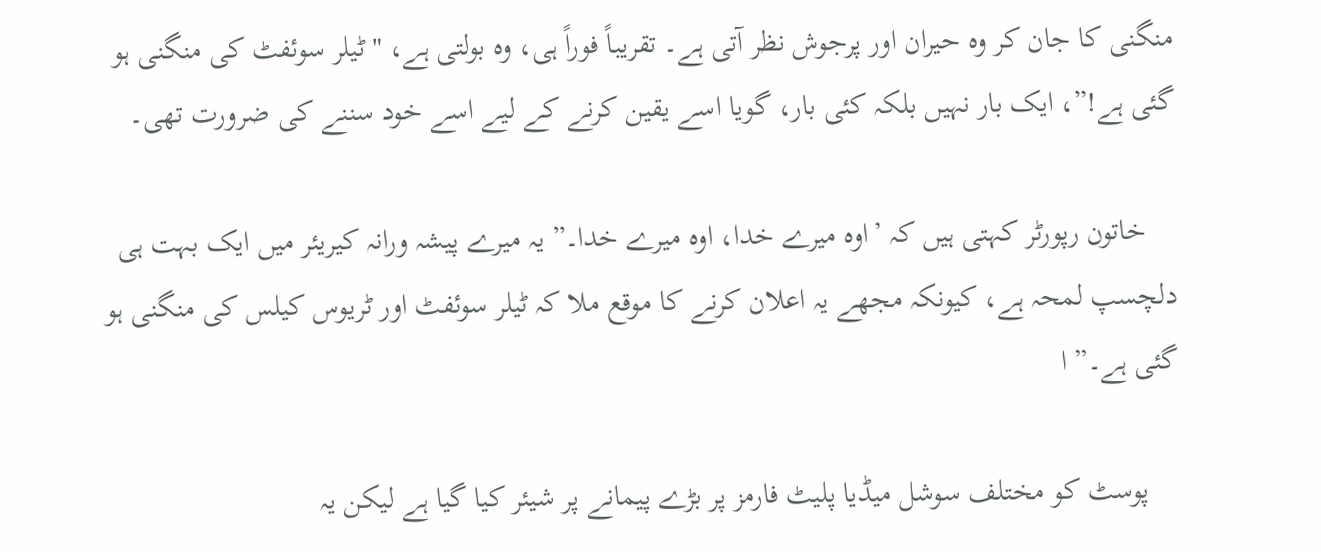منگنی کا جان کر وہ حیران اور پرجوش نظر آتی ہے۔ تقریباً فوراً ہی، وہ بولتی ہے، "ٹیلر سوئفٹ کی منگنی ہو گئی ہے!”، ایک بار نہیں بلکہ کئی بار، گویا اسے یقین کرنے کے لیے اسے خود سننے کی ضرورت تھی۔

    خاتون رپورٹر کہتی ہیں کہ ’اوہ میرے خدا، اوہ میرے خدا۔” یہ میرے پیشہ ورانہ کیریئر میں ایک بہت ہی دلچسپ لمحہ ہے، کیونکہ مجھے یہ اعلان کرنے کا موقع ملا کہ ٹیلر سوئفٹ اور ٹریوس کیلس کی منگنی ہو گئی ہے۔” ا

    پوسٹ کو مختلف سوشل میڈیا پلیٹ فارمز پر بڑے پیمانے پر شیئر کیا گیا ہے لیکن یہ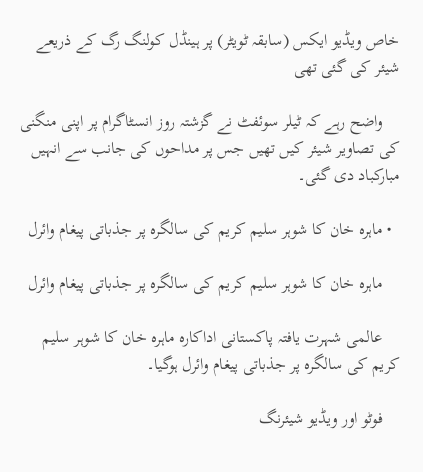خاص ویڈیو ایکس (سابقہ ٹویٹر) پر ہینڈل کولنگ رگ کے ذریعے شیئر کی گئی تھی

    واضح رہے کہ ٹیلر سوئفٹ نے گزشتہ روز انسٹاگرام پر اپنی منگنی کی تصاویر شیئر کیں تھیں جس پر مداحوں کی جانب سے انہیں مبارکباد دی گئی۔

  • ماہرہ خان کا شوہر سلیم کریم کی سالگرہ پر جذباتی پیغام وائرل

    ماہرہ خان کا شوہر سلیم کریم کی سالگرہ پر جذباتی پیغام وائرل

    عالمی شہرت یافتہ پاکستانی اداکارہ ماہرہ خان کا شوہر سلیم کریم کی سالگرہ پر جذباتی پیغام وائرل ہوگیا۔

    فوٹو اور ویڈیو شیئرنگ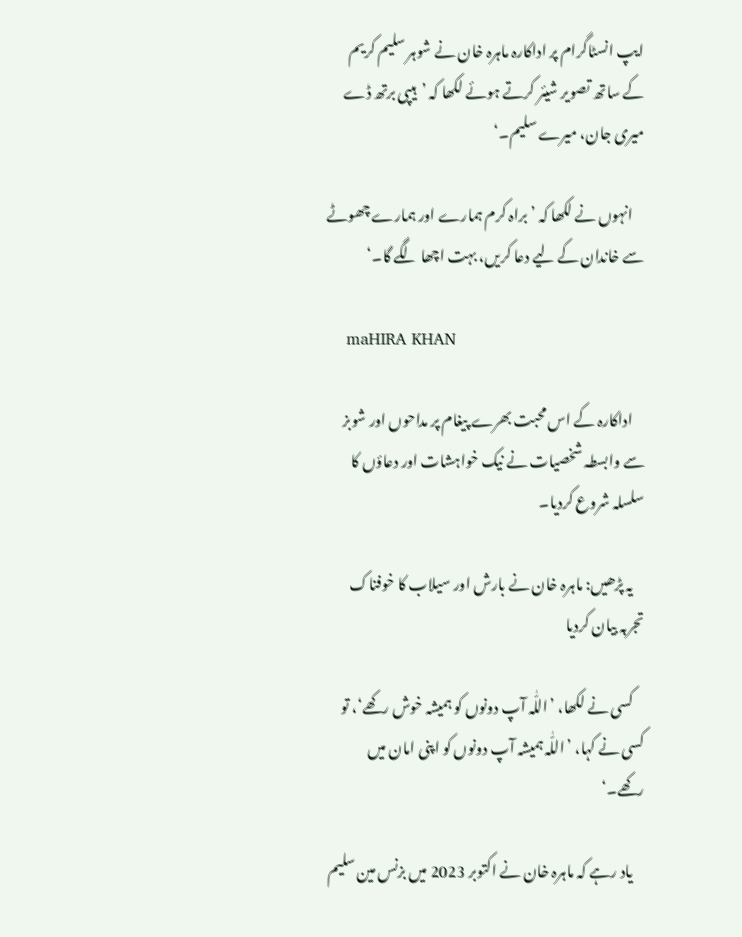ایپ انسٹاگرام پر اداکارہ ماہرہ خان نے شوہر سلیم کریم کے ساتھ تصویر شیئر کرتے ہوئے لکھا کہ ’ہیپی برتھ ڈے میری جان، میرے سلیم۔‘

    انہوں نے لکھا کہ ’براہ کرم ہمارے اور ہمارے چھوٹے سے خاندان کے لیے دعا کریں، بہت اچھا لگے گا۔‘

    maHIRA KHAN

    اداکارہ کے اس محبت بھرے پیغام پر مداحوں اور شوبز سے وابسطہ شخصیات نے نیک خواہشات اور دعاؤں کا سلسلہ شروع کردیا۔

    یہ پڑھیں: ماہرہ خان نے بارش اور سیلاب کا خوفناک تجربہ بیان کردیا

    کسی نے لکھا، ’اللّٰہ آپ دونوں کو ہمیشہ خوش رکھے‘، تو کسی نے کہا، ’اللّٰہ ہمیشہ آپ دونوں کو اپنی امان میں رکھے۔‘

    یاد رہے کہ ماہرہ خان نے اکتوبر 2023 میں بزنس مین سلیم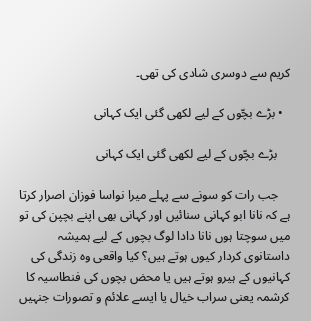کریم سے دوسری شادی کی تھی۔

  • بڑے بچّوں‌ کے لیے لکھی گئی ایک کہانی

    بڑے بچّوں‌ کے لیے لکھی گئی ایک کہانی

    جب رات کو سونے سے پہلے میرا نواسا فوزان اصرار کرتا ہے کہ نانا ابو کہانی سنائیں اور کہانی بھی اپنے بچپن کی تو میں سوچتا ہوں نانا دادا لوگ بچوں کے لیے ہمیشہ داستانوی کردار کیوں ہوتے ہیں؟ کیا واقعی وہ زندگی کی کہانیوں کے ہیرو ہوتے ہیں یا محض بچوں کی فنطاسیہ کا کرشمہ یعنی سراب خیال یا ایسے علائم و تصورات جنہیں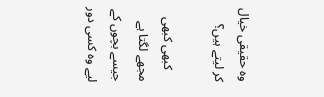وہ حقیقی خیال کر لیتے ہیں؟

    کبھی کبھی مجھے لگتا ہے جیسے بچوں کے لیے وہ کسی دور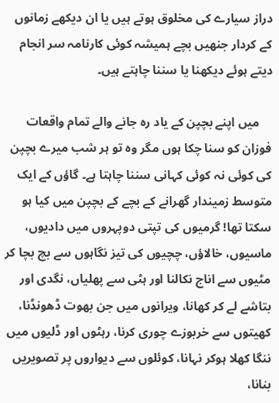دراز سیارے کی مخلوق ہوتے ہیں یا ان دیکھے زمانوں کے کردار جنھیں بچے ہمیشہ کوئی کارنامہ سر انجام دیتے ہوئے دیکھنا یا سننا چاہتے ہیں۔

    میں اپنے بچپن کے یاد رہ جانے والے تمام واقعات فوزان کو سنا چکا ہوں مگر وہ تو ہر شب میرے بچپن کی کوئی نہ کوئی کہانی سننا چاہتا ہے۔ گاؤں کے ایک متوسط زمیندار گھرانے کے بچے کے بچپن میں کیا ہو سکتا تھا! گرمیوں کی تپتی دوپہروں میں دادیوں، ماسیوں، خالاؤں، چچیوں کی تیز نگاہوں سے بچ بچا کر مٹیوں سے اناج نکالنا اور ہٹی سے پھلیاں، نگدی اور بتاشے لے کر کھانا، ویرانوں میں جن بھوت ڈھونڈنا، کھیتوں سے خربوزے چوری کرنا، رہٹوں اور ڈلیوں میں ننگا کھلا ہوکر نہانا، کوئلوں سے دیواروں پر تصویریں بنانا،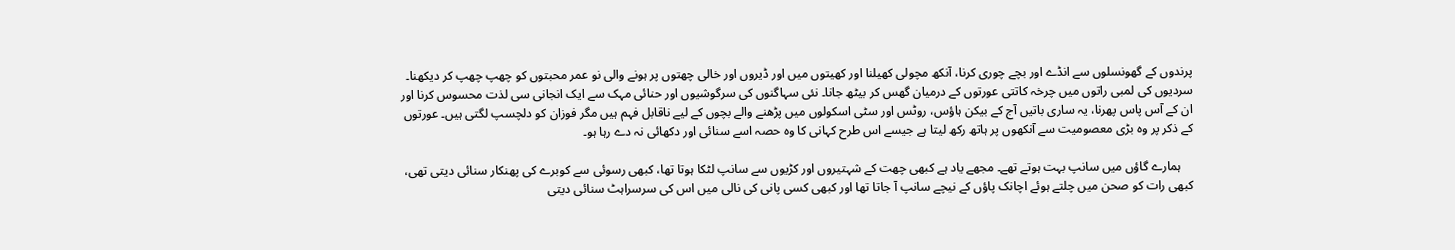پرندوں کے گھونسلوں سے انڈے اور بچے چوری کرنا، آنکھ مچولی کھیلنا اور کھیتوں میں اور ڈیروں اور خالی چھتوں پر ہونے والی نو عمر محبتوں کو چھپ چھپ کر دیکھنا۔ سردیوں کی لمبی راتوں میں چرخہ کاتتی عورتوں کے درمیان گھس کر بیٹھ جانا۔ نئی سہاگنوں کی سرگوشیوں اور حنائی مہک سے ایک انجانی سی لذت محسوس کرنا اور ان کے آس پاس پھرنا، یہ ساری باتیں آج کے بیکن ہاؤس، روٹس اور سٹی اسکولوں میں پڑھنے والے بچوں کے لیے ناقابل فہم ہیں مگر فوزان کو دلچسپ لگتی ہیں۔ عورتوں کے ذکر پر وہ بڑی معصومیت سے آنکھوں پر ہاتھ رکھ لیتا ہے جیسے اس طرح کہانی کا وہ حصہ اسے سنائی اور دکھائی نہ دے رہا ہو۔

    ہمارے گاؤں میں سانپ بہت ہوتے تھے۔ مجھے یاد ہے کبھی چھت کے شہتیروں اور کڑیوں سے سانپ لٹکا ہوتا تھا، کبھی رسوئی سے کوبرے کی پھنکار سنائی دیتی تھی، کبھی رات کو صحن میں چلتے ہوئے اچانک پاؤں کے نیچے سانپ آ جاتا تھا اور کبھی کسی پانی کی نالی میں اس کی سرسراہٹ سنائی دیتی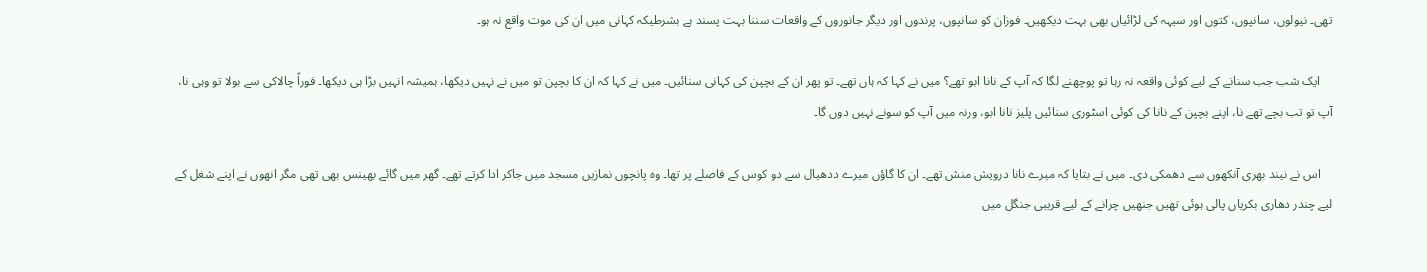تھی۔ نیولوں، سانپوں، کتوں اور سیہہ کی لڑائیاں بھی بہت دیکھیں۔ فوزان کو سانپوں، پرندوں اور دیگر جانوروں کے واقعات سننا بہت پسند ہے بشرطیکہ کہانی میں ان کی موت واقع نہ ہو۔

    ایک شب جب سنانے کے لیے کوئی واقعہ نہ رہا تو پوچھنے لگا کہ آپ کے نانا ابو تھے؟ میں نے کہا کہ ہاں تھے۔ تو پھر ان کے بچپن کی کہانی سنائیں۔ میں نے کہا کہ ان کا بچپن تو میں نے نہیں دیکھا، ہمیشہ انہیں بڑا ہی دیکھا۔ فوراً چالاکی سے بولا تو وہی نا، آپ تو تب بچے تھے نا، اپنے بچپن کے نانا کی کوئی اسٹوری سنائیں پلیز نانا ابو، ورنہ میں آپ کو سونے نہیں دوں گا۔

    اس نے نیند بھری آنکھوں سے دھمکی دی۔ میں نے بتایا کہ میرے نانا درویش منش تھے۔ ان کا گاؤں میرے ددھیال سے دو کوس کے فاصلے پر تھا۔ وہ پانچوں نمازیں مسجد میں جاکر ادا کرتے تھے۔ گھر میں گائے بھینس بھی تھی مگر انھوں نے اپنے شغل کے لیے چندر دھاری بکریاں پالی ہوئی تھیں جنھیں چرانے کے لیے قریبی جنگل میں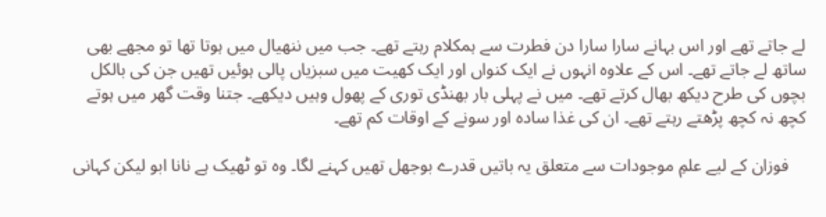لے جاتے تھے اور اس بہانے سارا سارا دن فطرت سے ہمکلام رہتے تھے۔ جب میں ننھیال میں ہوتا تھا تو مجھے بھی ساتھ لے جاتے تھے۔ اس کے علاوہ انہوں نے ایک کنواں اور ایک کھیت میں سبزیاں پالی ہوئیں تھیں جن کی بالکل بچوں کی طرح دیکھ بھال کرتے تھے۔ میں نے پہلی بار بھنڈی توری کے پھول وہیں دیکھے۔ جتنا وقت گھر میں ہوتے کچھ نہ کچھ پڑھتے رہتے تھے۔ ان کی غذا سادہ اور سونے کے اوقات کم تھے۔

    فوزان کے لیے علمِ موجودات سے متعلق یہ باتیں قدرے بوجھل تھیں کہنے لگا۔ وہ تو ٹھیک ہے نانا ابو لیکن کہانی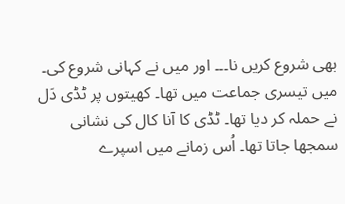بھی شروع کریں نا۔۔۔ اور میں نے کہانی شروع کی۔ میں تیسری جماعت میں تھا۔ کھیتوں پر ٹڈی دَل نے حملہ کر دیا تھا۔ ٹڈی کا آنا کال کی نشانی سمجھا جاتا تھا۔ اُس زمانے میں اسپرے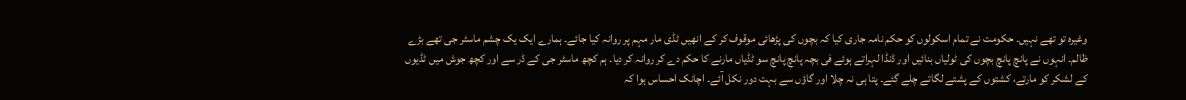وغیرہ تو تھے نہیں۔ حکومت نے تمام اسکولوں کو حکم نامہ جاری کیا کہ بچوں کی پڑھائی موقوف کر کے انھیں ٹڈی مار مہم پر روانہ کیا جائے۔ ہمارے ایک یک چشم ماسٹر جی تھے بڑے ظالم۔ انہوں نے پانچ پانچ بچوں کی ٹولیاں بنائیں اور ڈنڈا لہراتے ہوئے فی بچہ پانچ پانچ سو ٹڈیاں مارنے کا حکم دے کر روانہ کر دیا۔ ہم کچھ ماسٹر جی کے ڈر سے اور کچھ جوش میں ٹڈیوں کے لشکر کو مارتے، کشتوں کے پشتے لگاتے چلے گئے۔ پتا ہی نہ چلا اور گاؤں سے بہت دور نکل آئے۔ اچانک احساس ہوا کہ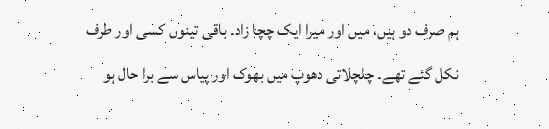ہم صرف دو ہیں، میں اور میرا ایک چچا زاد۔ باقی تینوں کسی اور طرف نکل گئے تھے۔ چلچلاتی دھوپ میں بھوک اور پیاس سے برا حال ہو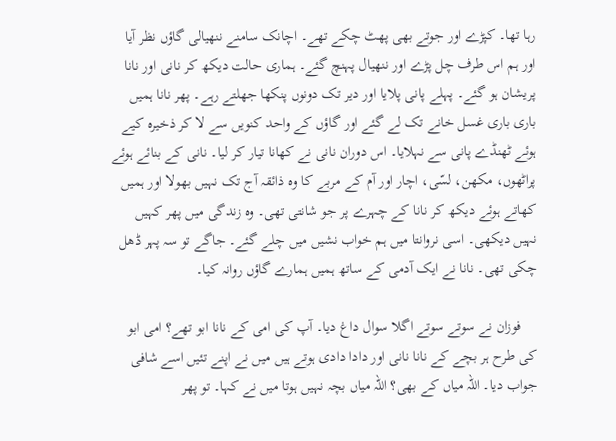رہا تھا۔ کپڑے اور جوتے بھی پھٹ چکے تھے۔ اچانک سامنے ننھیالی گاؤں نظر آیا اور ہم اس طرف چل پڑے اور ننھیال پہنچ گئے۔ ہماری حالت دیکھ کر نانی اور نانا پریشان ہو گئے۔ پہلے پانی پلایا اور دیر تک دونوں پنکھا جھلتے رہے۔ پھر نانا ہمیں باری باری غسل خانے تک لے گئے اور گاؤں کے واحد کنویں سے لا کر ذخیرہ کیے ہوئے ٹھنڈے پانی سے نہلایا۔ اس دوران نانی نے کھانا تیار کر لیا۔ نانی کے بنائے ہوئے پراٹھوں، مکھن، لسّی، اچار اور آم کے مربے کا وہ ذائقہ آج تک نہیں بھولا اور ہمیں کھاتے ہوئے دیکھ کر نانا کے چہرے پر جو شانتی تھی۔ وہ زندگی میں پھر کہیں نہیں دیکھی۔ اسی نروانتا میں ہم خواب نشیں میں چلے گئے۔ جاگے تو سہ پہر ڈھل چکی تھی۔ نانا نے ایک آدمی کے ساتھ ہمیں ہمارے گاؤں روانہ کیا۔

    فوزان نے سوتے سوتے اگلا سوال داغ دیا۔ آپ کی امی کے نانا ابو تھے؟ امی ابو کی طرح ہر بچے کے نانا نانی اور دادا دادی ہوتے ہیں میں نے اپنے تئیں اسے شافی جواب دیا۔ اللہ میاں کے بھی؟ اللہ میاں بچہ نہیں ہوتا میں نے کہا۔ تو پھر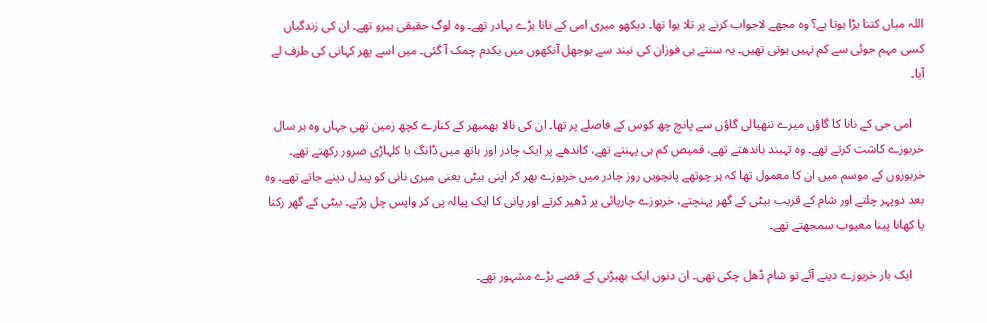اللہ میاں کتنا بڑا ہوتا ہے؟ وہ مجھے لاجواب کرنے پر تلا ہوا تھا۔ دیکھو میری امی کے نانا بڑے بہادر تھے۔ وہ لوگ حقیقی ہیرو تھے۔ ان کی زندگیاں کسی مہم جوئی سے کم نہیں ہوتی تھیں۔ یہ سنتے ہی فوزان کی نیند سے بوجھل آنکھوں میں یکدم چمک آ گئی۔ میں اسے پھر کہانی کی طرف لے آیا۔

    امی جی کے نانا کا گاؤں میرے ننھیالی گاؤں سے پانچ چھ کوس کے فاصلے پر تھا۔ ان کی نالا بھمبھر کے کنارے کچھ زمین تھی جہاں وہ ہر سال خربوزے کاشت کرتے تھے۔ وہ تہبند باندھتے تھے، قمیص کم ہی پہنتے تھے، کاندھے پر ایک چادر اور ہاتھ میں ڈانگ یا کلہاڑی ضرور رکھتے تھے۔ خربوزوں کے موسم میں ان کا معمول تھا کہ ہر چوتھے پانچویں روز چادر میں خربوزے بھر کر اپنی بیٹی یعنی میری نانی کو پیدل دینے جاتے تھے۔ وہ بعد دوپہر چلتے اور شام کے قریب بیٹی کے گھر پہنچتے، خربوزے چارپائی پر ڈھیر کرتے اور پانی کا ایک پیالہ پی کر واپس چل پڑتے۔ بیٹی کے گھر رکنا یا کھانا پینا معیوب سمجھتے تھے۔

    ایک بار خربوزے دینے آئے تو شام ڈھل چکی تھی۔ ان دنوں ایک بھیڑنی کے قصے بڑے مشہور تھے۔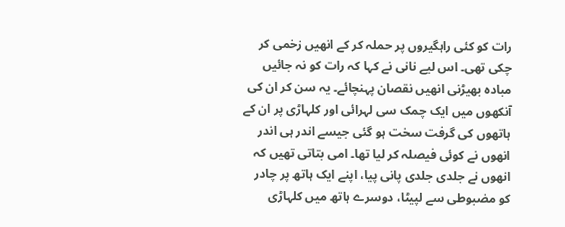رات کو کئی راہگیروں پر حملہ کر کے انھیں زخمی کر چکی تھی۔ اس لیے نانی نے کہا کہ رات کو نہ جائیں مبادہ بھیڑنی انھیں نقصان پہنچائے۔ یہ سن کر ان کی آنکھوں میں ایک چمک سی لہرائی اور کلہاڑی پر ان کے ہاتھوں کی گرفت سخت ہو گئی جیسے اندر ہی اندر انھوں نے کوئی فیصلہ کر لیا تھا۔ امی بتاتی تھیں کہ انھوں نے جلدی جلدی پانی پیا، اپنے ایک ہاتھ پر چادر کو مضبوطی سے لپیٹا، دوسرے ہاتھ میں کلہاڑی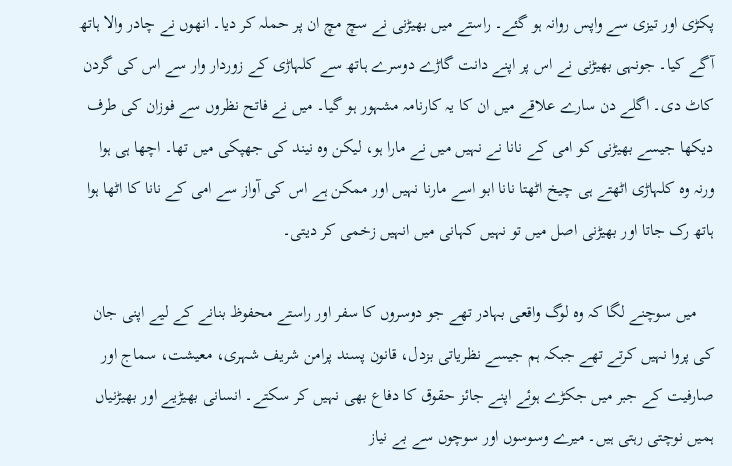پکڑی اور تیزی سے واپس روانہ ہو گئے۔ راستے میں بھیڑنی نے سچ مچ ان پر حملہ کر دیا۔ انھوں نے چادر والا ہاتھ آگے کیا۔ جونہی بھیڑنی نے اس پر اپنے دانت گاڑے دوسرے ہاتھ سے کلہاڑی کے زوردار وار سے اس کی گردن کاٹ دی۔ اگلے دن سارے علاقے میں ان کا یہ کارنامہ مشہور ہو گیا۔ میں نے فاتح نظروں سے فوزان کی طرف دیکھا جیسے بھیڑنی کو امی کے نانا نے نہیں میں نے مارا ہو، لیکن وہ نیند کی جھپکی میں تھا۔ اچھا ہی ہوا ورنہ وہ کلہاڑی اٹھتے ہی چیخ اٹھتا نانا ابو اسے مارنا نہیں اور ممکن ہے اس کی آواز سے امی کے نانا کا اٹھا ہوا ہاتھ رک جاتا اور بھیڑنی اصل میں تو نہیں کہانی میں انہیں زخمی کر دیتی۔

    میں سوچنے لگا کہ وہ لوگ واقعی بہادر تھے جو دوسروں کا سفر اور راستے محفوظ بنانے کے لیے اپنی جان کی پروا نہیں کرتے تھے جبکہ ہم جیسے نظریاتی بزدل، قانون پسند پرامن شریف شہری، معیشت، سماج اور صارفیت کے جبر میں جکڑے ہوئے اپنے جائز حقوق کا دفاع بھی نہیں کر سکتے۔ انسانی بھیڑیے اور بھیڑنیاں ہمیں نوچتی رہتی ہیں۔ میرے وسوسوں اور سوچوں سے بے نیاز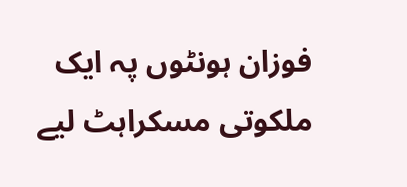فوزان ہونٹوں پہ ایک ملکوتی مسکراہٹ لیے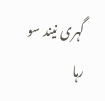گہری نیند سو رہا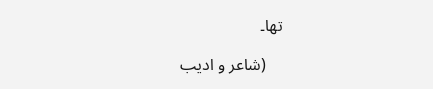تھا۔

    (شاعر و ادیب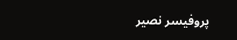پروفیسر نصیر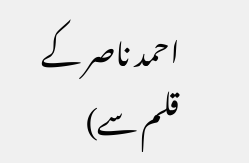احمد ناصر کے قلم سے)